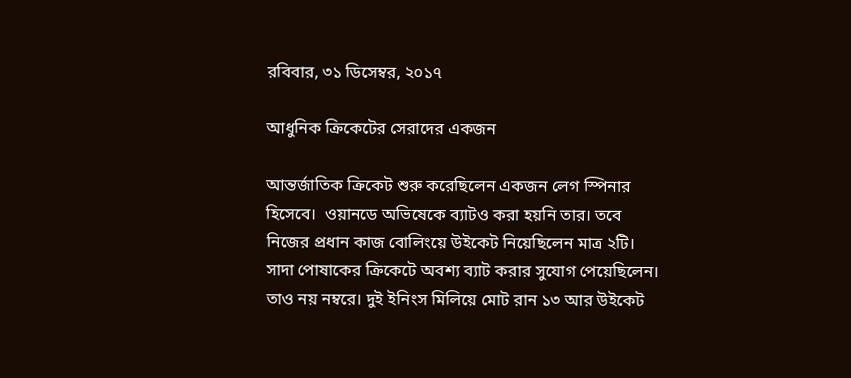রবিবার, ৩১ ডিসেম্বর, ২০১৭

আধুনিক ক্রিকেটের সেরাদের একজন

আন্তর্জাতিক ক্রিকেট শুরু করেছিলেন একজন লেগ স্পিনার হিসেবে।  ওয়ানডে অভিষেকে ব্যাটও করা হয়নি তার। তবে নিজের প্রধান কাজ বোলিংয়ে উইকেট নিয়েছিলেন মাত্র ২টি। সাদা পোষাকের ক্রিকেটে অবশ্য ব্যাট করার সুযোগ পেয়েছিলেন। তাও নয় নম্বরে। দুই ইনিংস মিলিয়ে মোট রান ১৩ আর উইকেট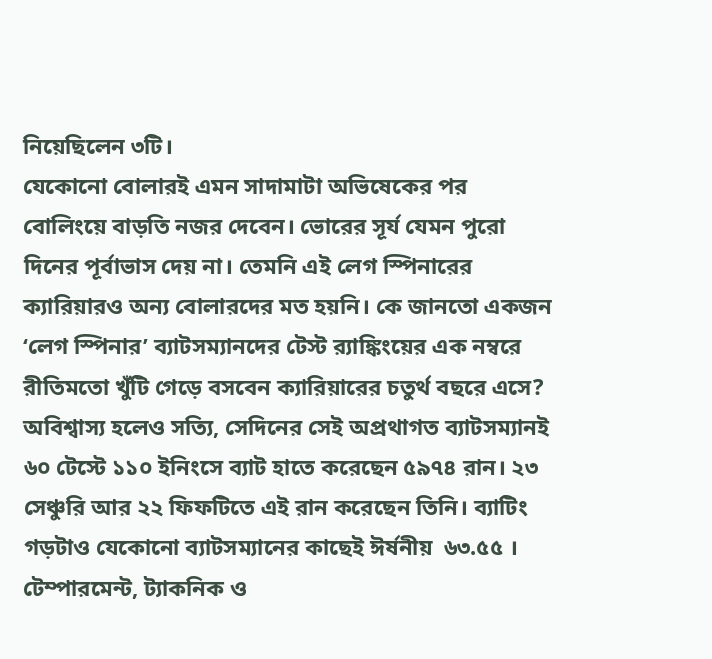নিয়েছিলেন ৩টি।
যেকোনো বোলারই এমন সাদামাটা অভিষেকের পর বোলিংয়ে বাড়তি নজর দেবেন। ভোরের সূর্য যেমন পুরো দিনের পূর্বাভাস দেয় না। তেমনি এই লেগ স্পিনারের ক্যারিয়ারও অন্য বোলারদের মত হয়নি। কে জানতো একজন ‘লেগ স্পিনার’ ব্যাটসম্যানদের টেস্ট র‍্যাঙ্কিংয়ের এক নম্বরে রীতিমতো খুঁটি গেড়ে বসবেন ক্যারিয়ারের চতুর্থ বছরে এসে?
অবিশ্বাস্য হলেও সত্যি, সেদিনের সেই অপ্রথাগত ব্যাটসম্যানই ৬০ টেস্টে ১১০ ইনিংসে ব্যাট হাতে করেছেন ৫৯৭৪ রান। ২৩ সেঞ্চুরি আর ২২ ফিফটিতে এই রান করেছেন তিনি। ব্যাটিং গড়টাও যেকোনো ব্যাটসম্যানের কাছেই ঈর্ষনীয়  ৬৩.৫৫ । টেম্পারমেন্ট, ট্যাকনিক ও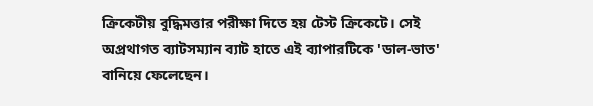ক্রিকেটীয় বুদ্ধিমত্তার পরীক্ষা দিতে হয় টেস্ট ক্রিকেটে। সেই অপ্রথাগত ব্যাটসম্যান ব্যাট হাতে এই ব্যাপারটিকে 'ডাল-ভাত' বানিয়ে ফেলেছেন।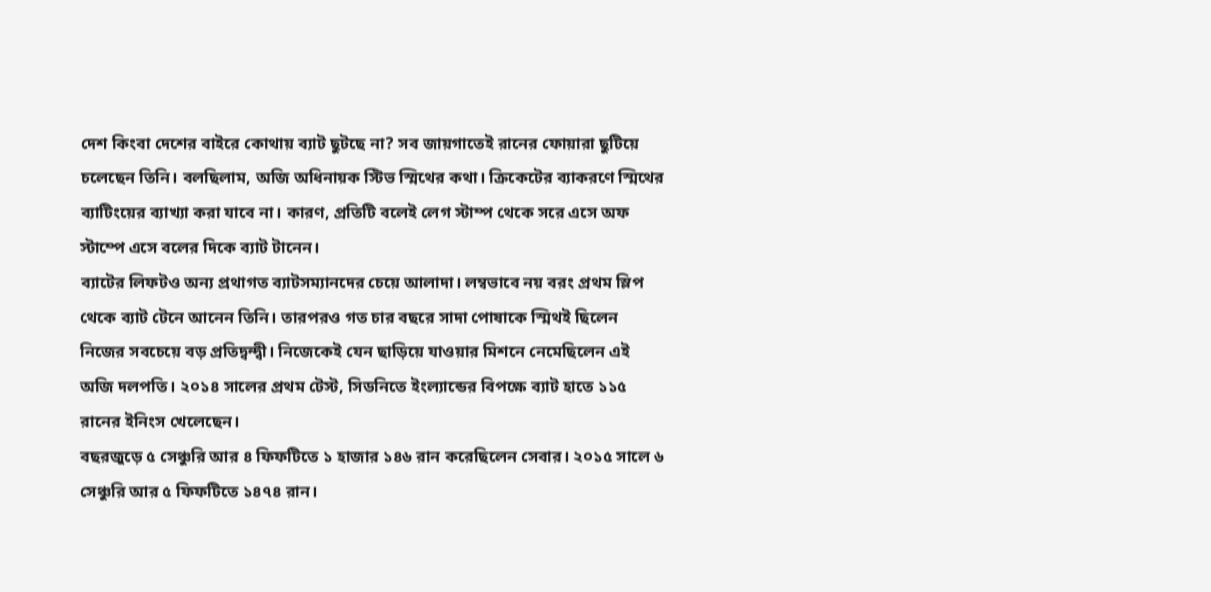দেশ কিংবা দেশের বাইরে কোথায় ব্যাট ছুটছে না? সব জায়গাতেই রানের ফোয়ারা ছুটিয়ে চলেছেন তিনি। বলছিলাম, অজি অধিনায়ক স্টিভ স্মিথের কথা। ক্রিকেটের ব্যাকরণে স্মিথের ব্যাটিংয়ের ব্যাখ্যা করা যাবে না। কারণ, প্রতিটি বলেই লেগ স্টাম্প থেকে সরে এসে অফ স্টাম্পে এসে বলের দিকে ব্যাট টানেন।
ব্যাটের লিফটও অন্য প্রথাগত ব্যাটসম্যানদের চেয়ে আলাদা। লম্বভাবে নয় বরং প্রথম স্লিপ থেকে ব্যাট টেনে আনেন তিনি। তারপরও গত চার বছরে সাদা পোষাকে স্মিথই ছিলেন নিজের সবচেয়ে বড় প্রতিদ্বন্দ্বী। নিজেকেই যেন ছাড়িয়ে যাওয়ার মিশনে নেমেছিলেন এই অজি দলপতি। ২০১৪ সালের প্রথম টেস্ট, সিডনিতে ইংল্যান্ডের বিপক্ষে ব্যাট হাতে ১১৫ রানের ইনিংস খেলেছেন।
বছরজুড়ে ৫ সেঞ্চুরি আর ৪ ফিফটিতে ১ হাজার ১৪৬ রান করেছিলেন সেবার। ২০১৫ সালে ৬ সেঞ্চুরি আর ৫ ফিফটিতে ১৪৭৪ রান।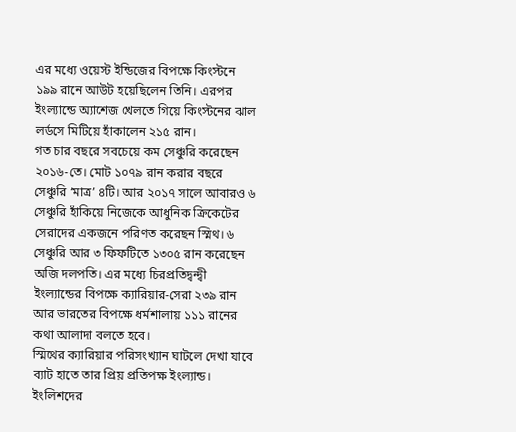এর মধ্যে ওয়েস্ট ইন্ডিজের বিপক্ষে কিংস্টনে ১৯৯ রানে আউট হয়েছিলেন তিনি। এরপর ইংল্যান্ডে অ্যাশেজ খেলতে গিয়ে কিংস্টনের ঝাল  লর্ডসে মিটিয়ে হাঁকালেন ২১৫ রান।
গত চার বছরে সবচেয়ে কম সেঞ্চুরি করেছেন ২০১৬-তে। মোট ১০৭৯ রান করার বছরে সেঞ্চুরি ‘মাত্র’ ৪টি। আর ২০১৭ সালে আবারও ৬ সেঞ্চুরি হাঁকিয়ে নিজেকে আধুনিক ক্রিকেটের সেরাদের একজনে পরিণত করেছন স্মিথ। ৬ সেঞ্চুরি আর ৩ ফিফটিতে ১৩০৫ রান করেছেন অজি দলপতি। এর মধ্যে চিরপ্রতিদ্বন্দ্বী ইংল্যান্ডের বিপক্ষে ক্যারিয়ার-সেরা ২৩৯ রান আর ভারতের বিপক্ষে ধর্মশালায় ১১১ রানের কথা আলাদা বলতে হবে।
স্মিথের ক্যারিয়ার পরিসংখ্যান ঘাটলে দেখা যাবে ব্যাট হাতে তার প্রিয় প্রতিপক্ষ ইংল্যান্ড। ইংলিশদের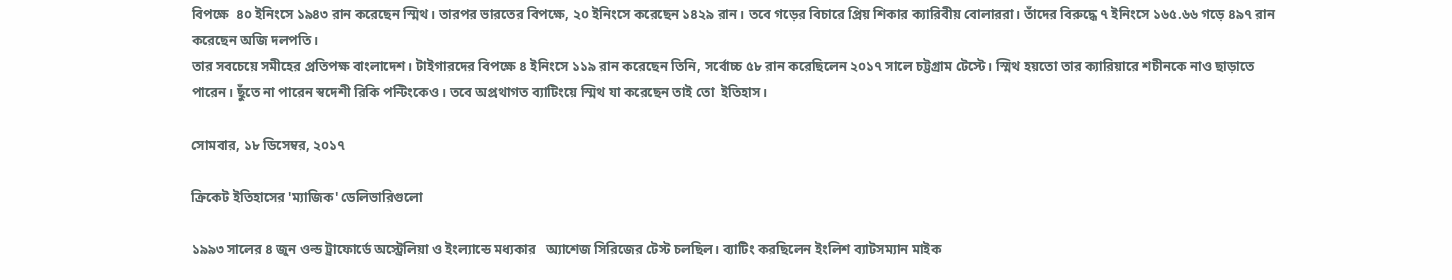বিপক্ষে  ৪০ ইনিংসে ১৯৪৩ রান করেছেন স্মিথ। তারপর ভারতের বিপক্ষে, ২০ ইনিংসে করেছেন ১৪২৯ রান। তবে গড়ের বিচারে প্রিয় শিকার ক্যারিবীয় বোলাররা। তাঁদের বিরুদ্ধে ৭ ইনিংসে ১৬৫.৬৬ গড়ে ৪৯৭ রান করেছেন অজি দলপতি।
তার সবচেয়ে সমীহের প্রতিপক্ষ বাংলাদেশ। টাইগারদের বিপক্ষে ৪ ইনিংসে ১১৯ রান করেছেন তিনি, সর্বোচ্চ ৫৮ রান করেছিলেন ২০১৭ সালে চট্টগ্রাম টেস্টে। স্মিথ হয়তো তার ক্যারিয়ারে শচীনকে নাও ছাড়াতে পারেন। ছুঁতে না পারেন স্বদেশী রিকি পন্টিংকেও। তবে অপ্রথাগত ব্যাটিংয়ে স্মিথ যা করেছেন তাই তো  ইতিহাস।

সোমবার, ১৮ ডিসেম্বর, ২০১৭

ক্রিকেট ইতিহাসের 'ম্যাজিক' ডেলিভারিগুলো

১৯৯৩ সালের ৪ জুন ওল্ড ট্রাফোর্ডে অস্ট্রেলিয়া ও ইংল্যান্ডে মধ্যকার   অ্যাশেজ সিরিজের টেস্ট চলছিল। ব্যাটিং করছিলেন ইংলিশ ব্যাটসম্যান মাইক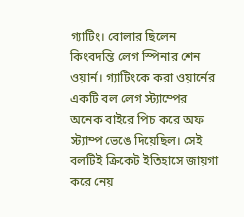গ্যাটিং। বোলার ছিলেন কিংবদন্তি লেগ স্পিনার শেন ওয়ার্ন। গ্যাটিংকে করা ওয়ার্নের একটি বল লেগ স্ট্যাম্পের অনেক বাইরে পিচ করে অফ স্ট্যাম্প ভেঙে দিয়েছিল। সেই বলটিই ক্রিকেট ইতিহাসে জায়গা করে নেয়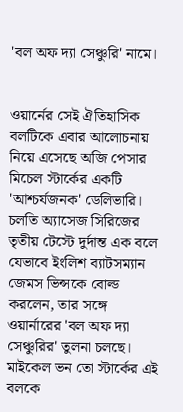'বল অফ দ্যা সেঞ্চুরি' নামে।


ওয়ার্নের সেই ঐতিহাসিক বলটিকে এবার আলোচনায় নিয়ে এসেছে অজি পেসার মিচেল স্টার্কের একটি 'আশ্চর্যজনক' ডেলিভারি। চলতি অ্যাসেজ সিরিজের তৃতীয় টেস্টে দুর্দান্ত এক বলে যেভাবে ইংলিশ ব্যাটসম্যান জেমস ভিন্সকে বোল্ড করলেন, তার সঙ্গে ওয়ার্নারের 'বল অফ দ্যা সেঞ্চুরির' তুলনা চলছে। মাইকেল ভন তো স্টার্কের এই বলকে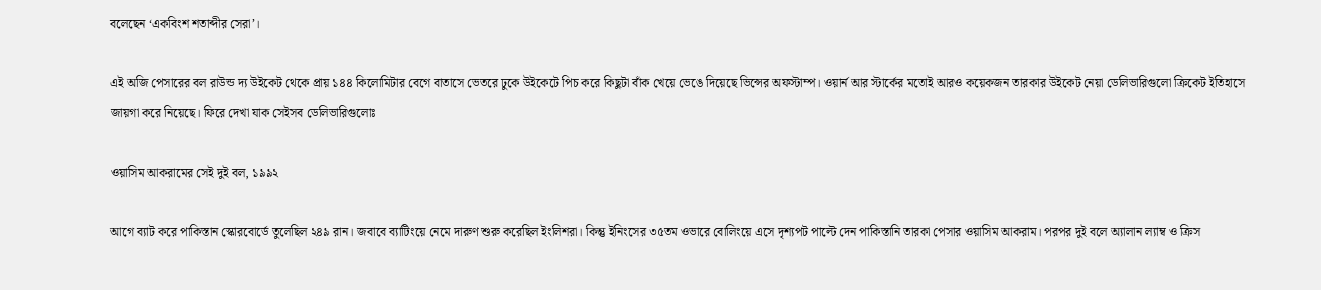বলেছেন ‘একবিংশ শতাব্দীর সেরা’।

এই অজি পেসারের বল রাউন্ড দ্য উইকেট থেকে প্রায় ১৪৪ কিলোমিটার বেগে বাতাসে ভেতরে ঢুকে উইকেটে পিচ করে কিছুটা বাঁক খেয়ে ভেঙে দিয়েছে ভিন্সের অফস্টাম্প। ওয়ার্ন আর স্টার্কের মতোই আরও কয়েকজন তারকার উইকেট নেয়া ডেলিভারিগুলো ক্রিকেট ইতিহাসে জায়গা করে নিয়েছে। ফিরে দেখা যাক সেইসব ডেলিভারিগুলোঃ

ওয়াসিম আকরামের সেই দুই বল, ১৯৯২

আগে ব্যাট করে পাকিস্তান স্কোরবোর্ডে তুলেছিল ২৪৯ রান। জবাবে ব্যাটিংয়ে নেমে দারুণ শুরু করেছিল ইংলিশরা। কিন্তু ইনিংসের ৩৫তম ওভারে বোলিংয়ে এসে দৃশ্যপট পাল্টে দেন পাকিস্তানি তারকা পেসার ওয়াসিম আকরাম। পরপর দুই বলে অ্যালান ল্যাম্ব ও ক্রিস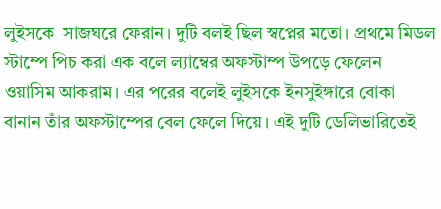লুইসকে  সাজঘরে ফেরান। দুটি বলই ছিল স্বপ্নের মতো। প্রথমে মিডল স্টাম্পে পিচ করা এক বলে ল্যাম্বের অফস্টাম্প উপড়ে ফেলেন ওয়াসিম আকরাম। এর পরের বলেই লুইসকে ইনসুইঙ্গারে বোকা বানান তাঁর অফস্টাম্পের বেল ফেলে দিয়ে। এই দুটি ডেলিভারিতেই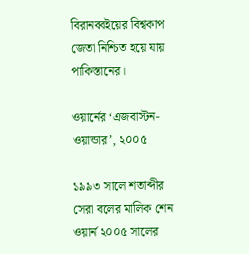বিরানব্বইয়ের বিশ্বকাপ জেতা নিশ্চিত হয়ে যায় পাকিস্তানের।

ওয়ার্নের ‘এজবাস্টন-ওয়ান্ডার’, ২০০৫

১৯৯৩ সালে শতাব্দীর সেরা বলের মালিক শেন ওয়ার্ন ২০০৫ সালের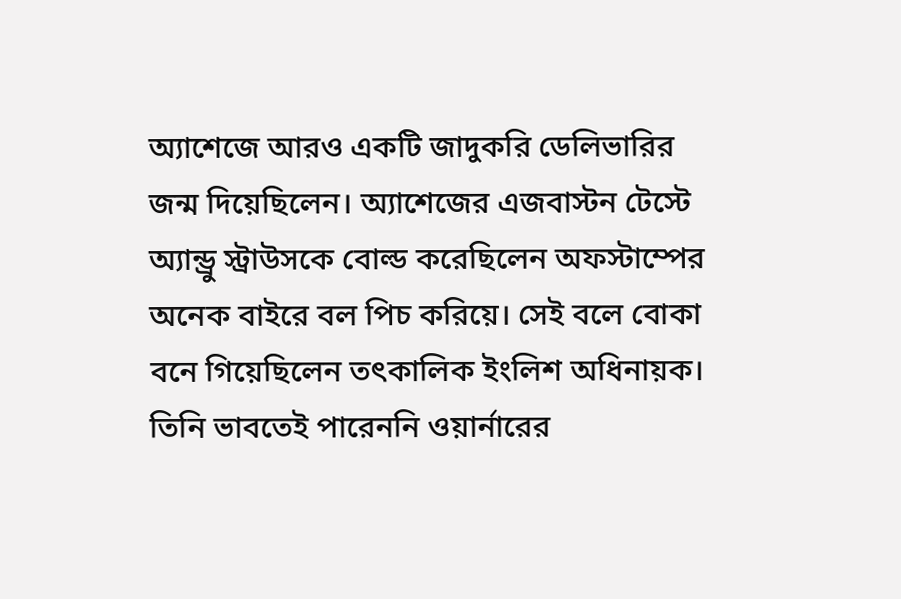অ্যাশেজে আরও একটি জাদুকরি ডেলিভারির জন্ম দিয়েছিলেন। অ্যাশেজের এজবাস্টন টেস্টে অ্যান্ড্রু স্ট্রাউসকে বোল্ড করেছিলেন অফস্টাম্পের অনেক বাইরে বল পিচ করিয়ে। সেই বলে বোকা বনে গিয়েছিলেন তৎকালিক ইংলিশ অধিনায়ক। তিনি ভাবতেই পারেননি ওয়ার্নারের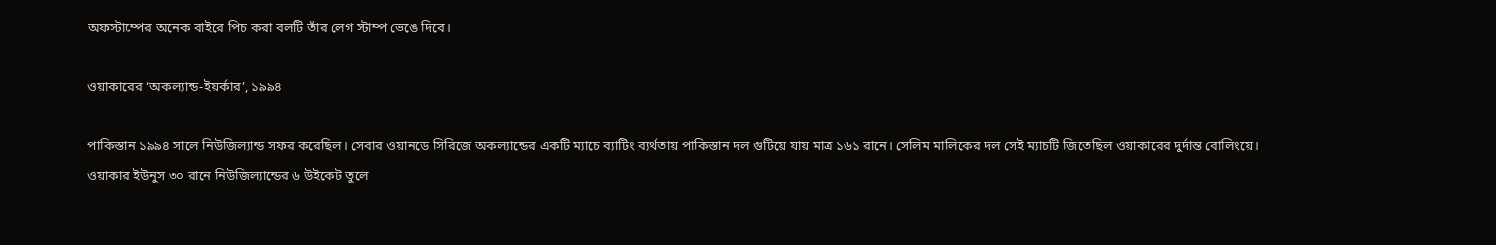অফস্টাম্পের অনেক বাইরে পিচ করা বলটি তাঁর লেগ স্টাম্প ভেঙে দিবে।

ওয়াকারের ‘অকল্যান্ড-ইয়র্কার’, ১৯৯৪

পাকিস্তান ১৯৯৪ সালে নিউজিল্যান্ড সফর করেছিল। সেবার ওয়ানডে সিরিজে অকল্যান্ডের একটি ম্যাচে ব্যাটিং ব্যর্থতায় পাকিস্তান দল গুটিয়ে যায় মাত্র ১৬১ রানে। সেলিম মালিকের দল সেই ম্যাচটি জিতেছিল ওয়াকারের দুর্দান্ত বোলিংয়ে। ওয়াকার ইউনুস ৩০ রানে নিউজিল্যান্ডের ৬ উইকেট তুলে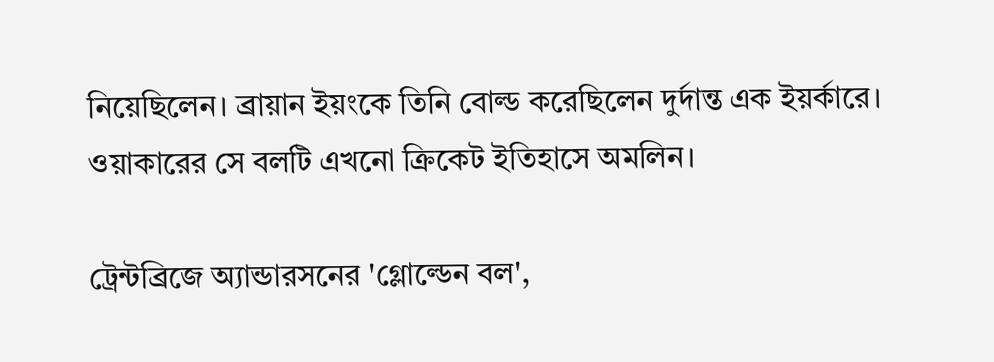নিয়েছিলেন। ব্রায়ান ইয়ংকে তিনি বোল্ড করেছিলেন দুর্দান্ত এক ইয়র্কারে। ওয়াকারের সে বলটি এখনো ক্রিকেট ইতিহাসে অমলিন।

ট্রেন্টব্রিজে অ্যান্ডারসনের 'গ্লোল্ডেন বল',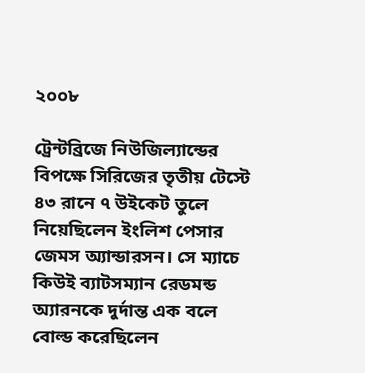২০০৮

ট্রেন্টব্রিজে নিউজিল্যান্ডের বিপক্ষে সিরিজের তৃতীয় টেস্টে ৪৩ রানে ৭ উইকেট তুলে নিয়েছিলেন ইংলিশ পেসার জেমস অ্যান্ডারসন। সে ম্যাচে কিউই ব্যাটসম্যান রেডমন্ড অ্যারনকে দুর্দান্ত এক বলে বোল্ড করেছিলেন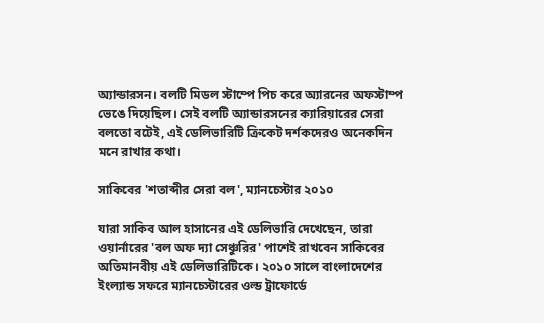অ্যান্ডারসন। বলটি মিডল স্টাম্পে পিচ করে অ্যারনের অফস্টাম্প ভেঙে দিয়েছিল। সেই বলটি অ্যান্ডারসনের ক্যারিয়ারের সেরা বলতো বটেই, এই ডেলিভারিটি ক্রিকেট দর্শকদেরও অনেকদিন মনে রাখার কথা।

সাকিবের 'শতাব্দীর সেরা বল', ম্যানচেস্টার ২০১০

যারা সাকিব আল হাসানের এই ডেলিভারি দেখেছেন, তারা ওয়ার্নারের 'বল অফ দ্যা সেঞ্চুরির' পাশেই রাখবেন সাকিবের অতিমানবীয় এই ডেলিভারিটিকে। ২০১০ সালে বাংলাদেশের ইংল্যান্ড সফরে ম্যানচেস্টারের ওল্ড ট্রাফোর্ডে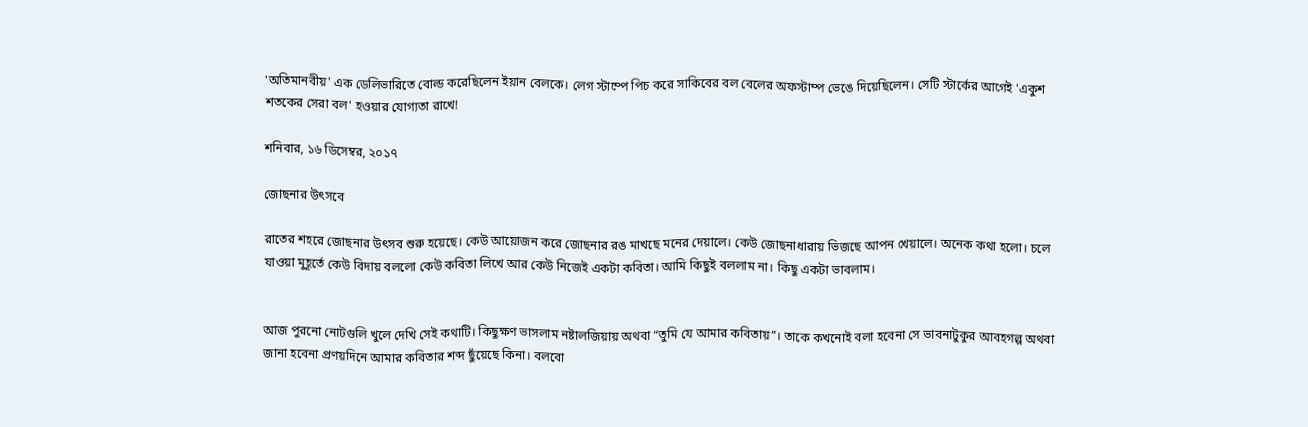'অতিমানবীয়' এক ডেলিভারিতে বোল্ড করেছিলেন ইয়ান বেলকে। লেগ স্টাম্পে পিচ করে সাকিবের বল বেলের অফস্টাম্প ভেঙে দিয়েছিলেন। সেটি স্টার্কের আগেই 'একুশ শতকের সেরা বল' হওয়ার যোগ্যতা রাখে!

শনিবার, ১৬ ডিসেম্বর, ২০১৭

জোছনার উৎসবে

রাতের শহরে জোছনার উৎসব শুরু হয়েছে। কেউ আয়োজন করে জোছনার রঙ মাখছে মনের দেয়ালে। কেউ জোছনাধারায় ভিজছে আপন খেয়ালে। অনেক কথা হলো। চলে যাওয়া মুহূর্তে কেউ বিদায় বললো কেউ কবিতা লিখে আর কেউ নিজেই একটা কবিতা। আমি কিছুই বললাম না। কিছু একটা ভাবলাম।


আজ পুরনো নোটগুলি খুলে দেখি সেই কথাটি। কিছুক্ষণ ভাসলাম নষ্টালজিয়ায় অথবা “তুমি যে আমার কবিতায়”। তাকে কখনোই বলা হবেনা সে ভাবনাটুকুর আবহগল্প অথবা জানা হবেনা প্রণয়দিনে আমার কবিতার শব্দ ছুঁয়েছে কিনা। বলবো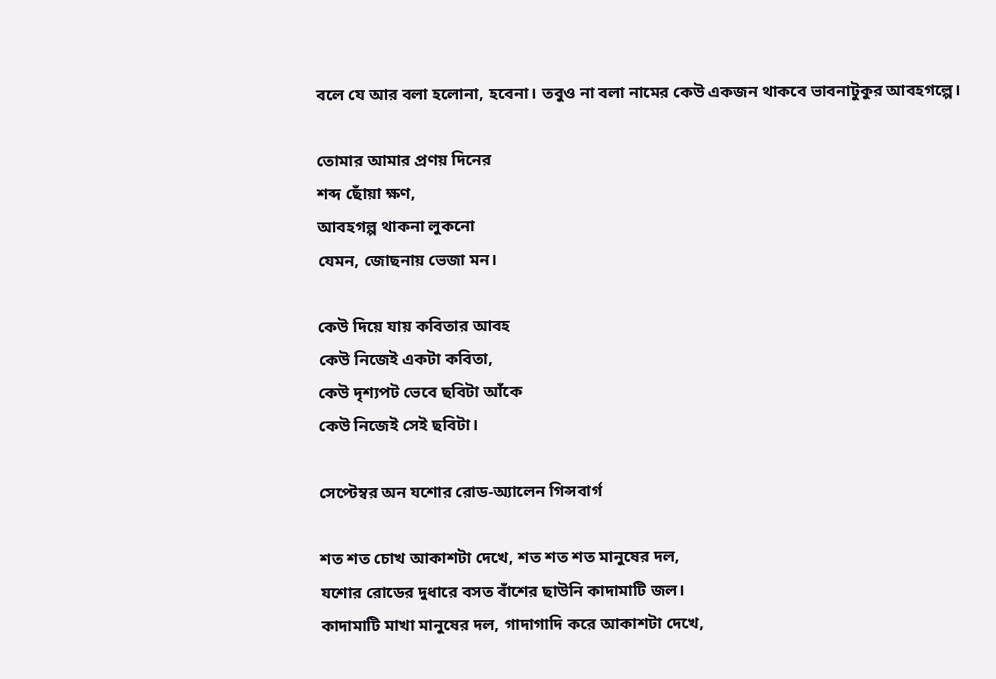বলে যে আর বলা হলোনা, হবেনা। তবুও না বলা নামের কেউ একজন থাকবে ভাবনাটুকুর আবহগল্পে।

তোমার আমার প্রণয় দিনের
শব্দ ছোঁয়া ক্ষণ,
আবহগল্প থাকনা লুকনো
যেমন, জোছনায় ভেজা মন।

কেউ দিয়ে যায় কবিতার আবহ
কেউ নিজেই একটা কবিতা,
কেউ দৃশ্যপট ভেবে ছবিটা আঁকে
কেউ নিজেই সেই ছবিটা।

সেপ্টেম্বর অন যশোর রোড-অ্যালেন গিন্সবার্গ

শত শত চোখ আকাশটা দেখে, শত শত শত মানুষের দল,
যশোর রোডের দুধারে বসত বাঁশের ছাউনি কাদামাটি জল।
কাদামাটি মাখা মানুষের দল, গাদাগাদি করে আকাশটা দেখে,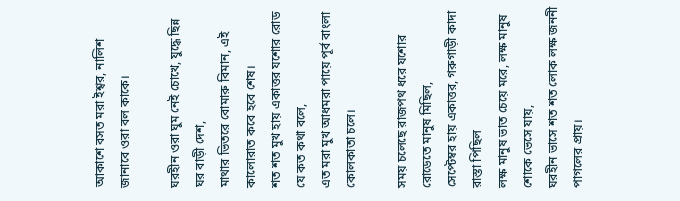আকাশে বসত মরা ইশ্বর, নালিশ জানাবে ওরা বল কাকে।

ঘরহীন ওরা ঘুম নেই চোখে, যুদ্ধে ছিন্ন ঘর বাড়ী দেশ,
মাথার ভিতরে বোমারু বিমান, এই কালোরাত কবে হবে শেষ।
শত শত মুখ হায় একাত্তর যশোর রোড যে কত কথা বলে,
এত মরা মুখ আধমরা পায়ে পূর্ব বাংলা কোলকাতা চলে।

সময় চলেছে রাজপথ ধরে যশোর রোডেতে মানুষ মিছিল,
সেপ্টেম্বর হায় একাত্তর, গরুগাড়ী কাদা রাস্তা পিছিল
লক্ষ মানুষ ভাত চেয়ে মরে, লক্ষ মানুষ শোকে ভেসে যায়,
ঘরহীন ভাসে শত শত লোক লক্ষ জননী পাগলের প্রায়।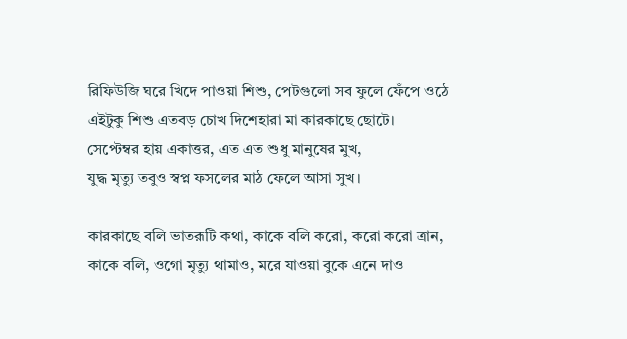রিফিউজি ঘরে খিদে পাওয়া শিশু, পেটগুলো সব ফুলে ফেঁপে ওঠে
এইটুকু শিশু এতবড় চোখ দিশেহারা মা কারকাছে ছোটে।
সেপ্টেম্বর হায় একাত্তর, এত এত শুধু মানুষের মুখ,
যুদ্ধ মৃত্যু তবুও স্বপ্ন ফসলের মাঠ ফেলে আসা সুখ।

কারকাছে বলি ভাতরূটি কথা, কাকে বলি করো, করো করো ত্রান,
কাকে বলি, ওগো মৃত্যু থামাও, মরে যাওয়া বুকে এনে দাও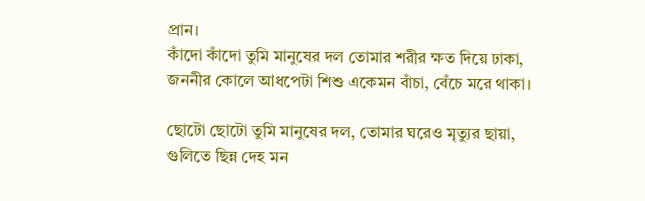প্রান।
কাঁদো কাঁদো তুমি মানুষের দল তোমার শরীর ক্ষত দিয়ে ঢাকা,
জননীর কোলে আধপেটা শিশু একেমন বাঁচা, বেঁচে মরে থাকা।

ছোটো ছোটো তুমি মানুষের দল, তোমার ঘরেও মৃত্যুর ছায়া,
গুলিতে ছিন্ন দেহ মন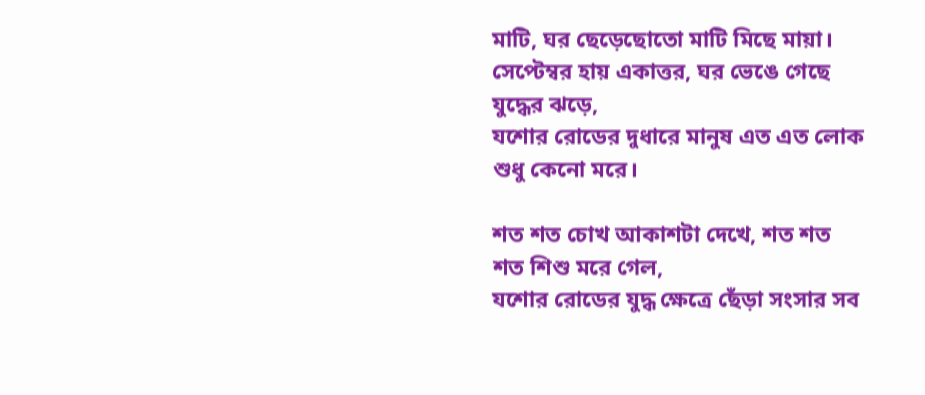মাটি, ঘর ছেড়েছোতো মাটি মিছে মায়া।
সেপ্টেম্বর হায় একাত্তর, ঘর ভেঙে গেছে যুদ্ধের ঝড়ে,
যশোর রোডের দুধারে মানুষ এত এত লোক শুধু কেনো মরে।

শত শত চোখ আকাশটা দেখে, শত শত শত শিশু মরে গেল,
যশোর রোডের যুদ্ধ ক্ষেত্রে ছেঁড়া সংসার সব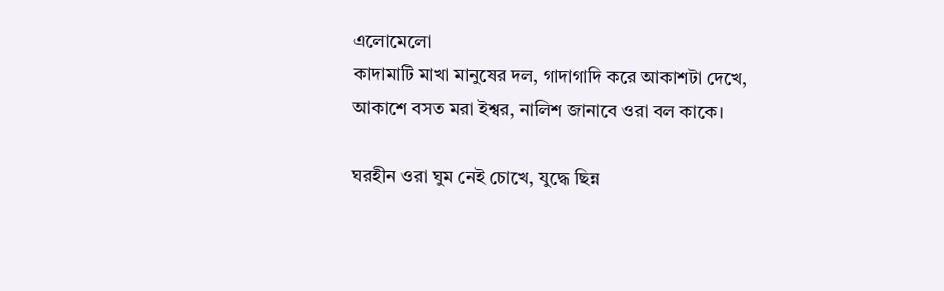এলোমেলো
কাদামাটি মাখা মানুষের দল, গাদাগাদি করে আকাশটা দেখে,
আকাশে বসত মরা ইশ্বর, নালিশ জানাবে ওরা বল কাকে।

ঘরহীন ওরা ঘুম নেই চোখে, যুদ্ধে ছিন্ন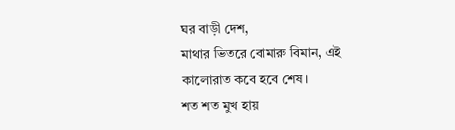ঘর বাড়ী দেশ,
মাথার ভিতরে বোমারু বিমান, এই কালোরাত কবে হবে শেষ।
শত শত মুখ হায়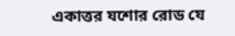একাত্তর যশোর রোড যে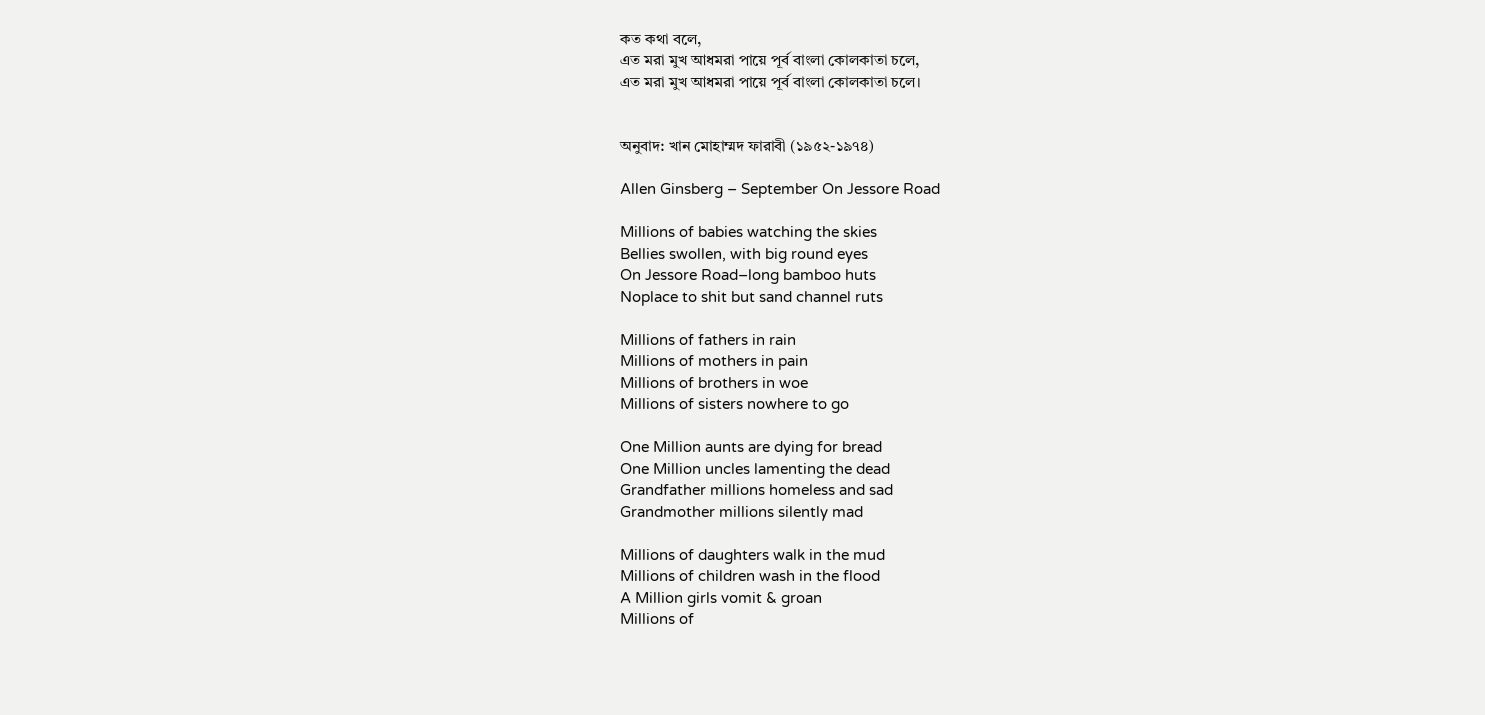কত কথা বলে,
এত মরা মুখ আধমরা পায়ে পূর্ব বাংলা কোলকাতা চলে,
এত মরা মুখ আধমরা পায়ে পূর্ব বাংলা কোলকাতা চলে।


অনুবাদ: খান মোহাম্মদ ফারাবী (১৯৫২-১৯৭৪)

Allen Ginsberg – September On Jessore Road

Millions of babies watching the skies
Bellies swollen, with big round eyes
On Jessore Road–long bamboo huts
Noplace to shit but sand channel ruts

Millions of fathers in rain
Millions of mothers in pain
Millions of brothers in woe
Millions of sisters nowhere to go

One Million aunts are dying for bread
One Million uncles lamenting the dead
Grandfather millions homeless and sad
Grandmother millions silently mad

Millions of daughters walk in the mud
Millions of children wash in the flood
A Million girls vomit & groan
Millions of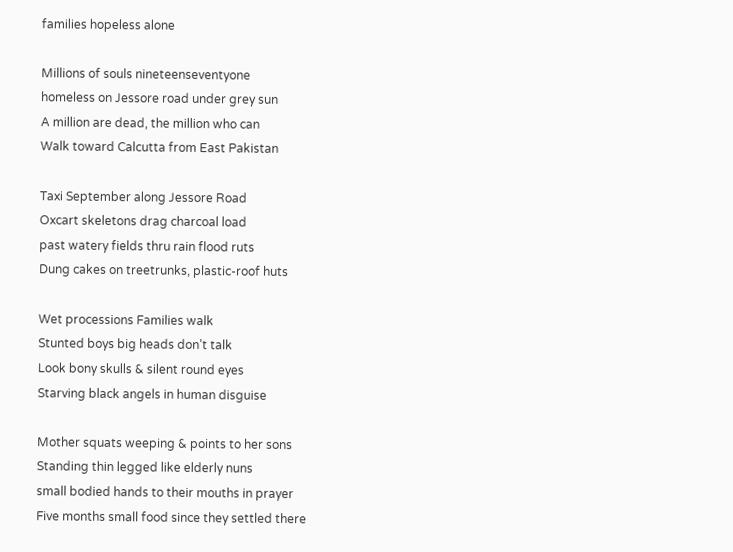families hopeless alone

Millions of souls nineteenseventyone
homeless on Jessore road under grey sun
A million are dead, the million who can
Walk toward Calcutta from East Pakistan

Taxi September along Jessore Road
Oxcart skeletons drag charcoal load
past watery fields thru rain flood ruts
Dung cakes on treetrunks, plastic-roof huts

Wet processions Families walk
Stunted boys big heads don’t talk
Look bony skulls & silent round eyes
Starving black angels in human disguise

Mother squats weeping & points to her sons
Standing thin legged like elderly nuns
small bodied hands to their mouths in prayer
Five months small food since they settled there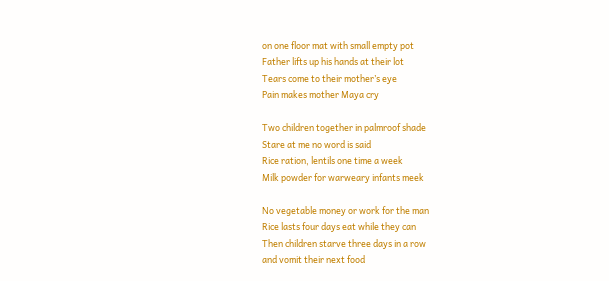on one floor mat with small empty pot
Father lifts up his hands at their lot
Tears come to their mother’s eye
Pain makes mother Maya cry

Two children together in palmroof shade
Stare at me no word is said
Rice ration, lentils one time a week
Milk powder for warweary infants meek

No vegetable money or work for the man
Rice lasts four days eat while they can
Then children starve three days in a row
and vomit their next food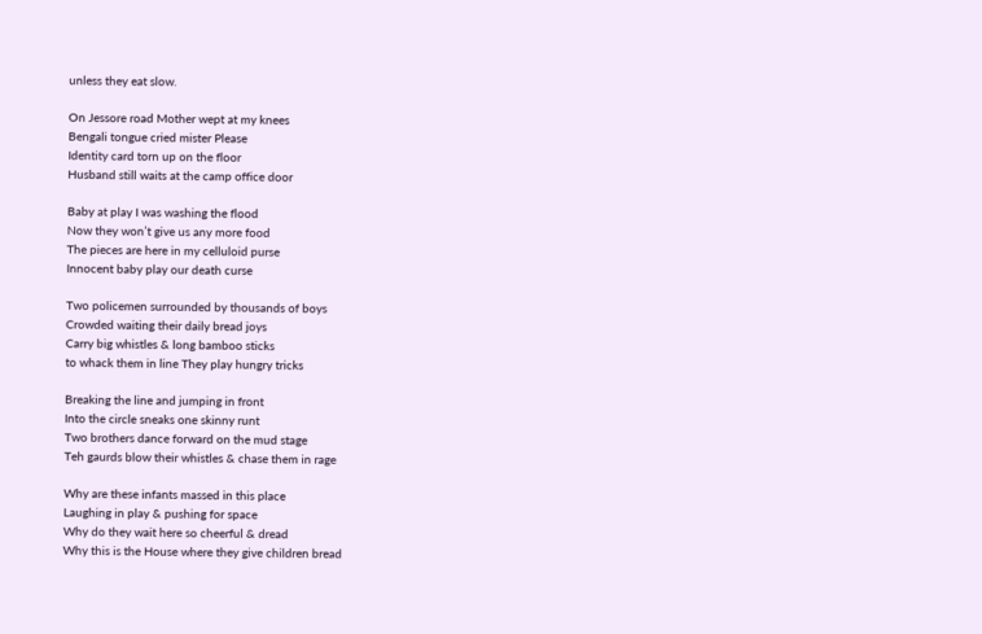unless they eat slow.

On Jessore road Mother wept at my knees
Bengali tongue cried mister Please
Identity card torn up on the floor
Husband still waits at the camp office door

Baby at play I was washing the flood
Now they won’t give us any more food
The pieces are here in my celluloid purse
Innocent baby play our death curse

Two policemen surrounded by thousands of boys
Crowded waiting their daily bread joys
Carry big whistles & long bamboo sticks
to whack them in line They play hungry tricks

Breaking the line and jumping in front
Into the circle sneaks one skinny runt
Two brothers dance forward on the mud stage
Teh gaurds blow their whistles & chase them in rage

Why are these infants massed in this place
Laughing in play & pushing for space
Why do they wait here so cheerful & dread
Why this is the House where they give children bread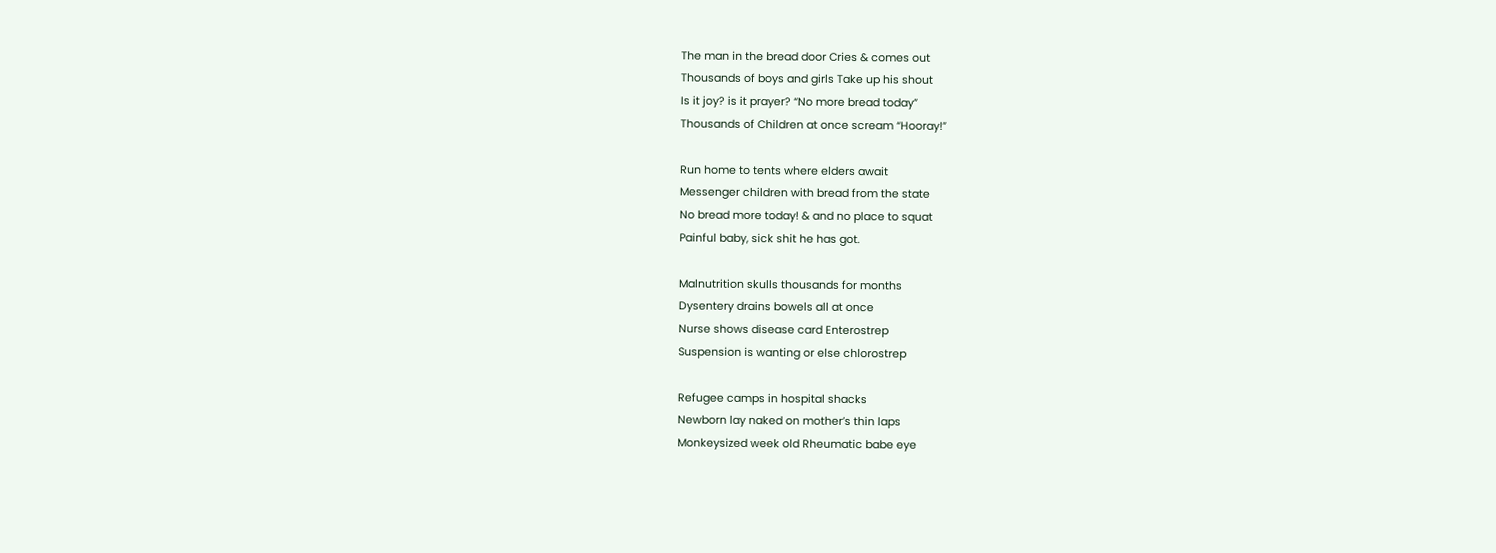The man in the bread door Cries & comes out
Thousands of boys and girls Take up his shout
Is it joy? is it prayer? “No more bread today”
Thousands of Children at once scream “Hooray!”

Run home to tents where elders await
Messenger children with bread from the state
No bread more today! & and no place to squat
Painful baby, sick shit he has got.

Malnutrition skulls thousands for months
Dysentery drains bowels all at once
Nurse shows disease card Enterostrep
Suspension is wanting or else chlorostrep

Refugee camps in hospital shacks
Newborn lay naked on mother’s thin laps
Monkeysized week old Rheumatic babe eye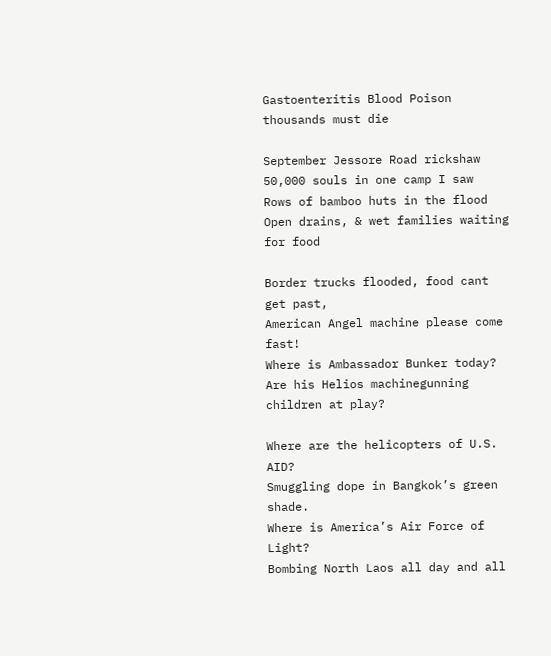Gastoenteritis Blood Poison thousands must die

September Jessore Road rickshaw
50,000 souls in one camp I saw
Rows of bamboo huts in the flood
Open drains, & wet families waiting for food

Border trucks flooded, food cant get past,
American Angel machine please come fast!
Where is Ambassador Bunker today?
Are his Helios machinegunning children at play?

Where are the helicopters of U.S. AID?
Smuggling dope in Bangkok’s green shade.
Where is America’s Air Force of Light?
Bombing North Laos all day and all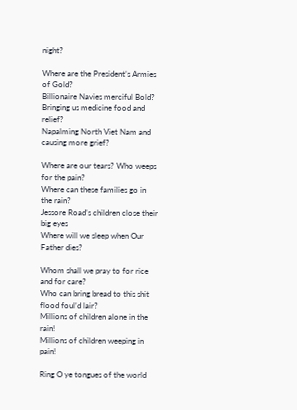night?

Where are the President’s Armies of Gold?
Billionaire Navies merciful Bold?
Bringing us medicine food and relief?
Napalming North Viet Nam and causing more grief?

Where are our tears? Who weeps for the pain?
Where can these families go in the rain?
Jessore Road’s children close their big eyes
Where will we sleep when Our Father dies?

Whom shall we pray to for rice and for care?
Who can bring bread to this shit flood foul’d lair?
Millions of children alone in the rain!
Millions of children weeping in pain!

Ring O ye tongues of the world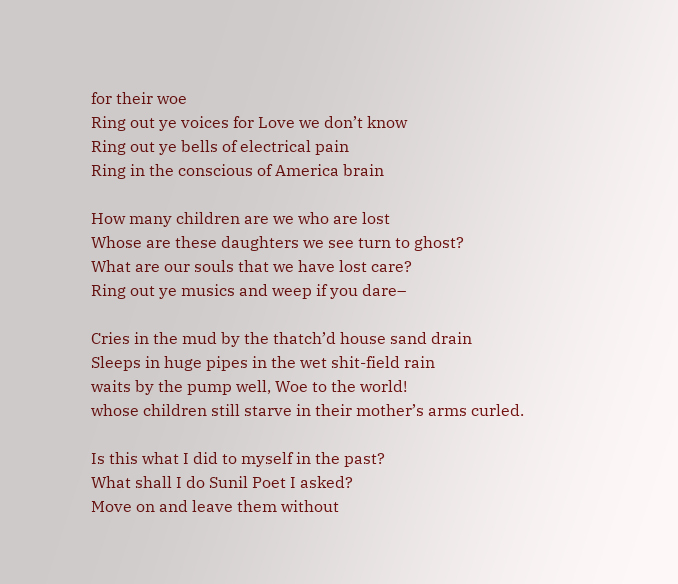for their woe
Ring out ye voices for Love we don’t know
Ring out ye bells of electrical pain
Ring in the conscious of America brain

How many children are we who are lost
Whose are these daughters we see turn to ghost?
What are our souls that we have lost care?
Ring out ye musics and weep if you dare–

Cries in the mud by the thatch’d house sand drain
Sleeps in huge pipes in the wet shit-field rain
waits by the pump well, Woe to the world!
whose children still starve in their mother’s arms curled.

Is this what I did to myself in the past?
What shall I do Sunil Poet I asked?
Move on and leave them without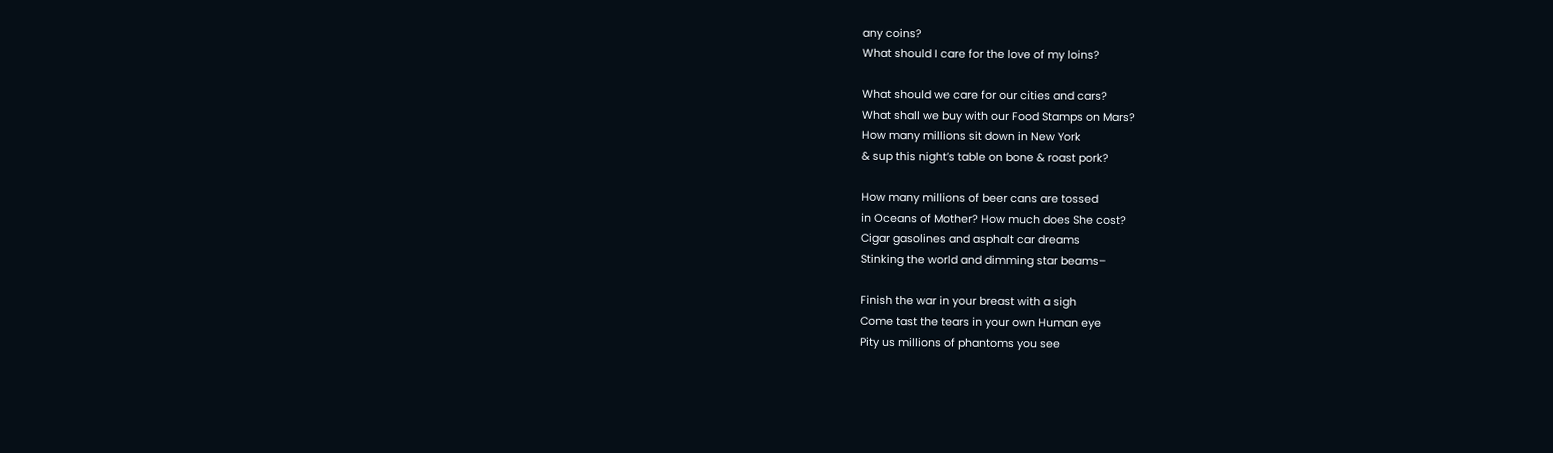any coins?
What should I care for the love of my loins?

What should we care for our cities and cars?
What shall we buy with our Food Stamps on Mars?
How many millions sit down in New York
& sup this night’s table on bone & roast pork?

How many millions of beer cans are tossed
in Oceans of Mother? How much does She cost?
Cigar gasolines and asphalt car dreams
Stinking the world and dimming star beams–

Finish the war in your breast with a sigh
Come tast the tears in your own Human eye
Pity us millions of phantoms you see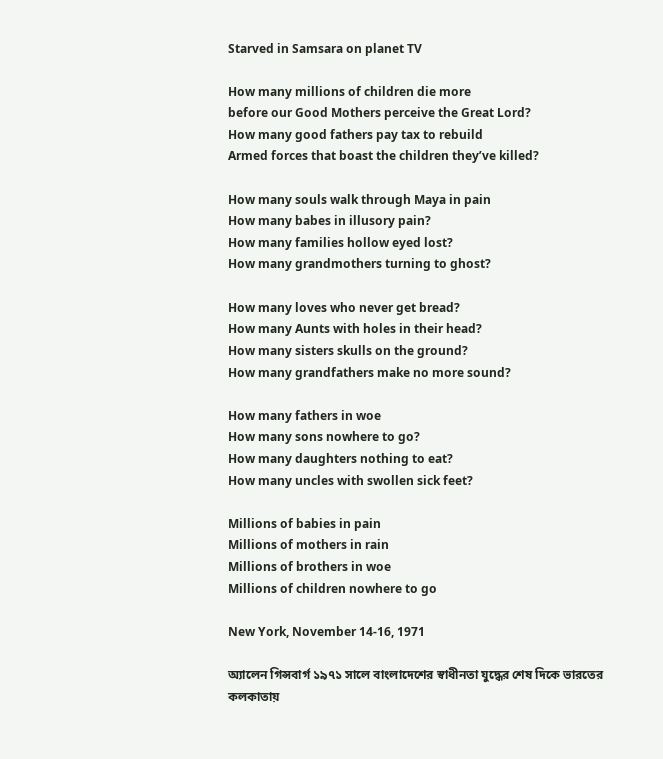Starved in Samsara on planet TV

How many millions of children die more
before our Good Mothers perceive the Great Lord?
How many good fathers pay tax to rebuild
Armed forces that boast the children they’ve killed?

How many souls walk through Maya in pain
How many babes in illusory pain?
How many families hollow eyed lost?
How many grandmothers turning to ghost?

How many loves who never get bread?
How many Aunts with holes in their head?
How many sisters skulls on the ground?
How many grandfathers make no more sound?

How many fathers in woe
How many sons nowhere to go?
How many daughters nothing to eat?
How many uncles with swollen sick feet?

Millions of babies in pain
Millions of mothers in rain
Millions of brothers in woe
Millions of children nowhere to go

New York, November 14-16, 1971

অ্যালেন গিন্সবার্গ ১৯৭১ সালে বাংলাদেশের স্বাধীনতা যুদ্ধের শেষ দিকে ভারতের কলকাতায়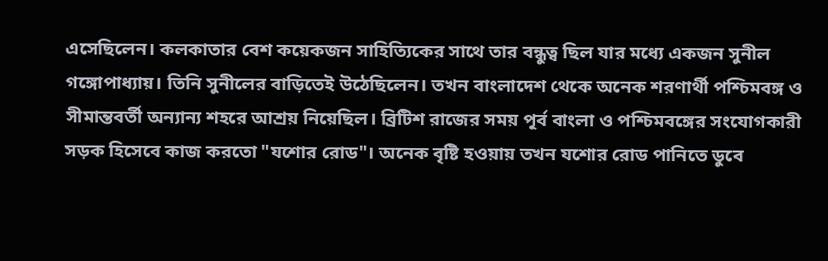এসেছিলেন। কলকাতার বেশ কয়েকজন সাহিত্যিকের সাথে তার বন্ধুত্ব ছিল যার মধ্যে একজন সুনীল গঙ্গোপাধ্যায়। তিনি সুনীলের বাড়িতেই উঠেছিলেন। তখন বাংলাদেশ থেকে অনেক শরণার্থী পশ্চিমবঙ্গ ও সীমান্তবর্তী অন্যান্য শহরে আশ্রয় নিয়েছিল। ব্রিটিশ রাজের সময় পূর্ব বাংলা ও পশ্চিমবঙ্গের সংযোগকারী সড়ক হিসেবে কাজ করতো "যশোর রোড"। অনেক বৃষ্টি হওয়ায় তখন যশোর রোড পানিতে ডুবে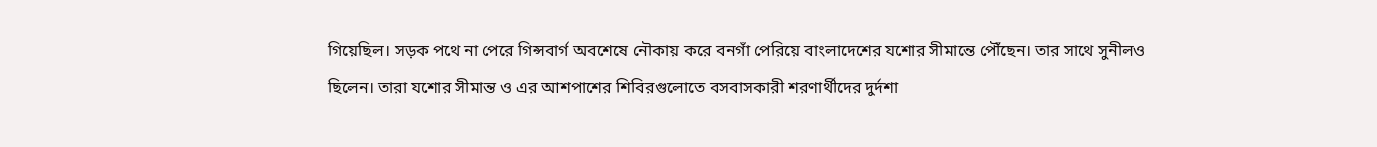গিয়েছিল। সড়ক পথে না পেরে গিন্সবার্গ অবশেষে নৌকায় করে বনগাঁ পেরিয়ে বাংলাদেশের যশোর সীমান্তে পৌঁছেন। তার সাথে সুনীলও ছিলেন। তারা যশোর সীমান্ত ও এর আশপাশের শিবিরগুলোতে বসবাসকারী শরণার্থীদের দুর্দশা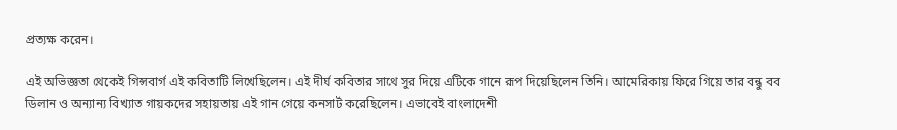প্রত্যক্ষ করেন।

এই অভিজ্ঞতা থেকেই গিন্সবার্গ এই কবিতাটি লিখেছিলেন। এই দীর্ঘ কবিতার সাথে সুর দিয়ে এটিকে গানে রূপ দিয়েছিলেন তিনি। আমেরিকায় ফিরে গিয়ে তার বন্ধু বব ডিলান ও অন্যান্য বিখ্যাত গায়কদের সহায়তায় এই গান গেয়ে কনসার্ট করেছিলেন। এভাবেই বাংলাদেশী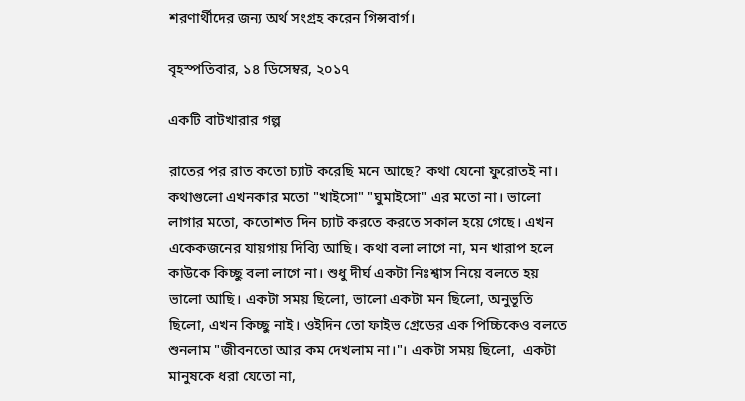শরণার্থীদের জন্য অর্থ সংগ্রহ করেন গিন্সবার্গ।

বৃহস্পতিবার, ১৪ ডিসেম্বর, ২০১৭

একটি বাটখারার গল্প

রাতের পর রাত কতো চ্যাট করেছি মনে আছে? কথা যেনো ফুরোতই না। কথাগুলো এখনকার মতো "খাইসো" "ঘুমাইসো" এর মতো না। ভালো লাগার মতো, কতোশত দিন চ্যাট করতে করতে সকাল হয়ে গেছে। এখন একেকজনের যায়গায় দিব্যি আছি। কথা বলা লাগে না, মন খারাপ হলে কাউকে কিচ্ছু বলা লাগে না। শুধু দীর্ঘ একটা নিঃশ্বাস নিয়ে বলতে হয় ভালো আছি। একটা সময় ছিলো, ভালো একটা মন ছিলো, অনুভূতি ছিলো, এখন কিচ্ছু নাই। ওইদিন তো ফাইভ গ্রেডের এক পিচ্চিকেও বলতে শুনলাম "জীবনতো আর কম দেখলাম না।"। একটা সময় ছিলো,  একটা মানুষকে ধরা যেতো না,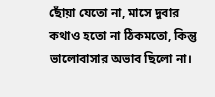ছোঁয়া যেতো না, মাসে দুবার কথাও হতো না ঠিকমতো, কিন্তু ভালোবাসার অভাব ছিলো না।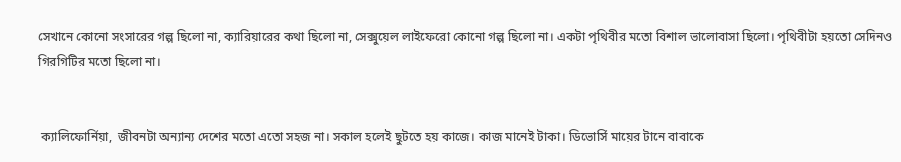সেখানে কোনো সংসারের গল্প ছিলো না, ক্যারিয়ারের কথা ছিলো না, সেক্সুয়েল লাইফেরো কোনো গল্প ছিলো না। একটা পৃথিবীর মতো বিশাল ভালোবাসা ছিলো। পৃথিবীটা হয়তো সেদিনও গিরগিটির মতো ছিলো না।


 ক্যালিফোর্নিয়া,  জীবনটা অন্যান্য দেশের মতো এতো সহজ না। সকাল হলেই ছুটতে হয় কাজে। কাজ মানেই টাকা। ডিভোর্সি মায়ের টানে বাবাকে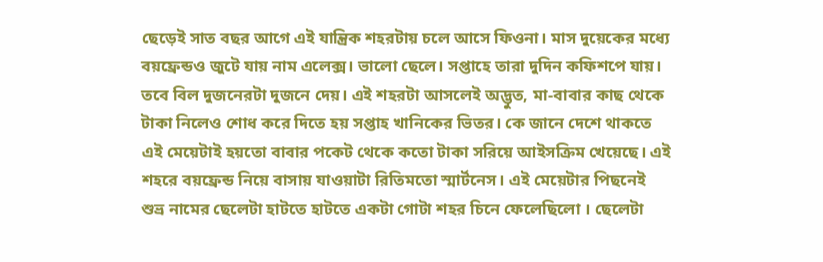ছেড়েই সাত বছর আগে এই যান্ত্রিক শহরটায় চলে আসে ফিওনা। মাস দুয়েকের মধ্যে বয়ফ্রেন্ডও জুটে যায় নাম এলেক্স। ভালো ছেলে। সপ্তাহে তারা দুদিন কফিশপে যায়। তবে বিল দুজনেরটা দুজনে দেয়। এই শহরটা আসলেই অদ্ভুত, মা-বাবার কাছ থেকে টাকা নিলেও শোধ করে দিতে হয় সপ্তাহ খানিকের ভিতর। কে জানে দেশে থাকতে এই মেয়েটাই হয়তো বাবার পকেট থেকে কতো টাকা সরিয়ে আইসক্রিম খেয়েছে। এই শহরে বয়ফ্রেন্ড নিয়ে বাসায় যাওয়াটা রিতিমতো স্মার্টনেস। এই মেয়েটার পিছনেই শুভ্র নামের ছেলেটা হাটতে হাটতে একটা গোটা শহর চিনে ফেলেছিলো । ছেলেটা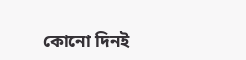কোনো দিনই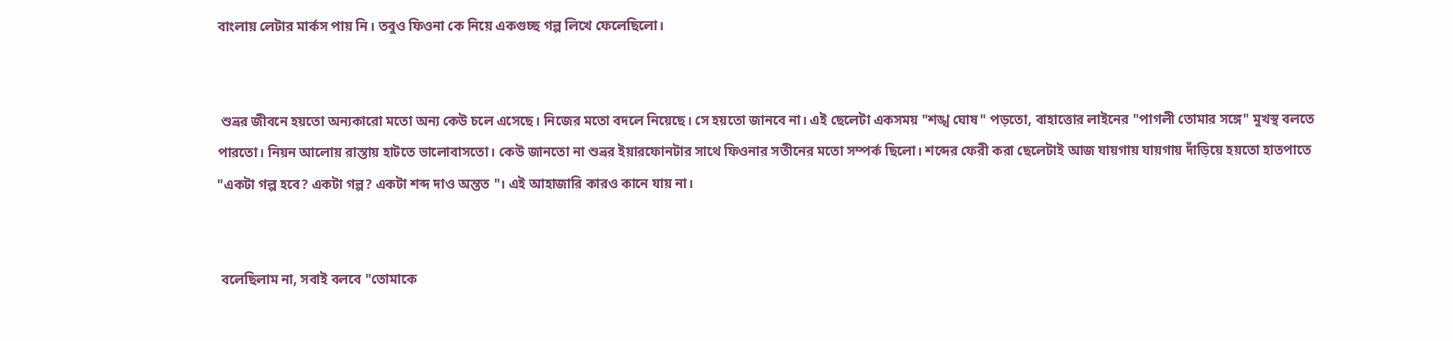বাংলায় লেটার মার্কস পায় নি। তবুও ফিওনা কে নিয়ে একগুচ্ছ গল্প লিখে ফেলেছিলো।


 শুভ্রর জীবনে হয়তো অন্যকারো মতো অন্য কেউ চলে এসেছে। নিজের মতো বদলে নিয়েছে। সে হয়তো জানবে না। এই ছেলেটা একসময় "শঙ্খ ঘোষ" পড়তো, বাহাত্তোর লাইনের "পাগলী তোমার সঙ্গে" মুখস্থ বলতে পারতো। নিয়ন আলোয় রাস্তায় হাটতে ভালোবাসতো। কেউ জানতো না শুভ্রর ইয়ারফোনটার সাথে ফিওনার সতীনের মতো সম্পর্ক ছিলো। শব্দের ফেরী করা ছেলেটাই আজ যায়গায় যায়গায় দাঁড়িয়ে হয়তো হাতপাতে "একটা গল্প হবে? একটা গল্প? একটা শব্দ দাও অন্তত "। এই আহাজারি কারও কানে যায় না।


 বলেছিলাম না, সবাই বলবে "তোমাকে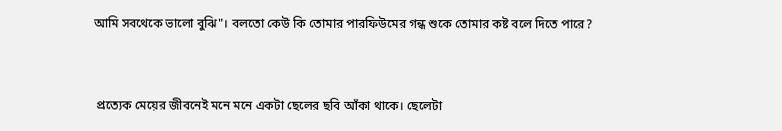আমি সবথেকে ভালো বুঝি"। বলতো কেউ কি তোমার পারফিউমের গন্ধ শুকে তোমার কষ্ট বলে দিতে পারে?


 প্রত্যেক মেয়ের জীবনেই মনে মনে একটা ছেলের ছবি আঁকা থাকে। ছেলেটা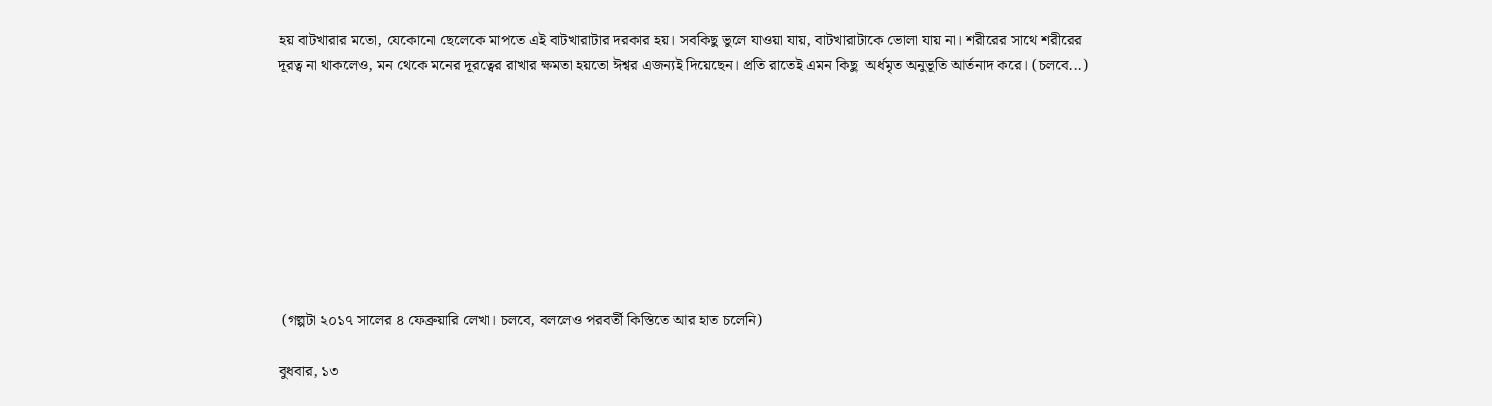হয় বাটখারার মতো, যেকোনো ছেলেকে মাপতে এই বাটখারাটার দরকার হয়। সবকিছু ভুলে যাওয়া যায়, বাটখারাটাকে ভোলা যায় না। শরীরের সাথে শরীরের দূরত্ব না থাকলেও, মন থেকে মনের দূরত্বের রাখার ক্ষমতা হয়তো ঈশ্বর এজন্যই দিয়েছেন। প্রতি রাতেই এমন কিছু  অর্ধমৃত অনুভূতি আর্তনাদ করে। (চলবে...)









 (গল্পটা ২০১৭ সালের ৪ ফেব্রুয়ারি লেখা। চলবে, বললেও পরবর্তী কিস্তিতে আর হাত চলেনি)

বুধবার, ১৩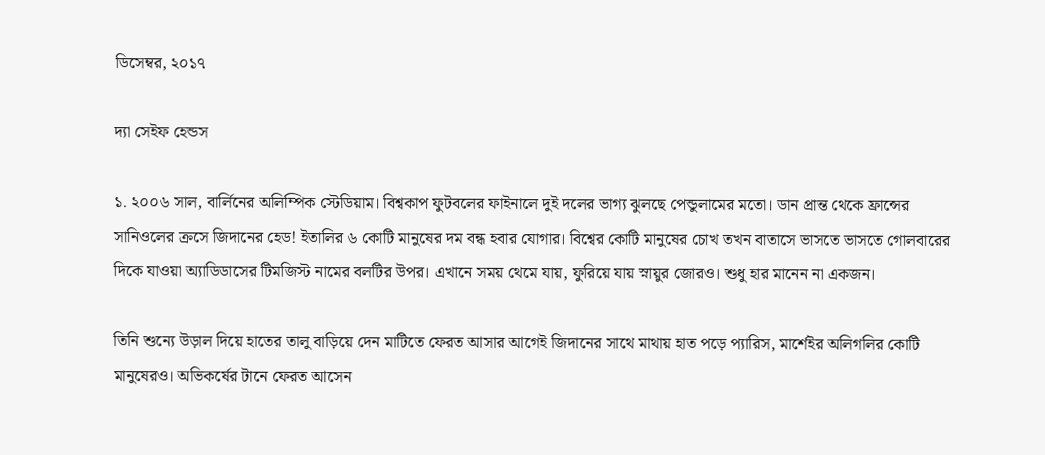ডিসেম্বর, ২০১৭

দ্যা সেইফ হেন্ডস

১. ২০০৬ সাল, বার্লিনের অলিম্পিক স্টেডিয়াম। বিশ্বকাপ ফুটবলের ফাইনালে দুই দলের ভাগ্য ঝুলছে পেন্ডুলামের মতো। ডান প্রান্ত থেকে ফ্রান্সের সানিওলের ক্রসে জিদানের হেড! ইতালির ৬ কোটি মানুষের দম বন্ধ হবার যোগার। বিশ্বের কোটি মানুষের চোখ তখন বাতাসে ভাসতে ভাসতে গোলবারের দিকে যাওয়া অ্যাডিডাসের টিমজিস্ট নামের বলটির উপর। এখানে সময় থেমে যায়, ফুরিয়ে যায় স্নায়ুর জোরও। শুধু হার মানেন না একজন।

তিনি শুন্যে উড়াল দিয়ে হাতের তালু বাড়িয়ে দেন মাটিতে ফেরত আসার আগেই জিদানের সাথে মাথায় হাত পড়ে প্যারিস, মার্শেইর অলিগলির কোটি মানুষেরও। অভিকর্ষের টানে ফেরত আসেন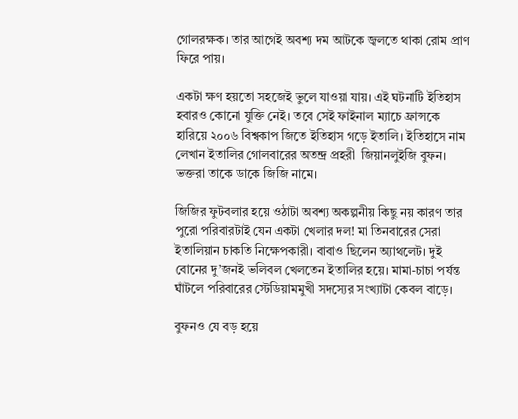গোলরক্ষক। তার আগেই অবশ্য দম আটকে জ্বলতে থাকা রোম প্রাণ ফিরে পায়।

একটা ক্ষণ হয়তো সহজেই ভুলে যাওয়া যায়। এই ঘটনাটি ইতিহাস হবারও কোনো যুক্তি নেই। তবে সেই ফাইনাল ম্যাচে ফ্রান্সকে হারিয়ে ২০০৬ বিশ্বকাপ জিতে ইতিহাস গড়ে ইতালি। ইতিহাসে নাম লেখান ইতালির গোলবারের অতন্দ্র প্রহরী  জিয়ানলুইজি বুফন। ভক্তরা তাকে ডাকে জিজি নামে।

জিজির ফুটবলার হয়ে ওঠাটা অবশ্য অকল্পনীয় কিছু নয় কারণ তার পুরো পরিবারটাই যেন একটা খেলার দল! মা তিনবারের সেরা ইতালিয়ান চাকতি নিক্ষেপকারী। বাবাও ছিলেন অ্যাথলেট। দুই বোনের দু’জনই ভলিবল খেলতেন ইতালির হয়ে। মামা-চাচা পর্যন্ত ঘাঁটলে পরিবারের স্টেডিয়ামমুখী সদস্যের সংখ্যাটা কেবল বাড়ে।

বুফনও যে বড় হয়ে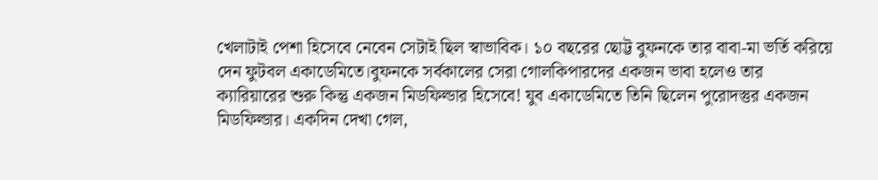খেলাটাই পেশা হিসেবে নেবেন সেটাই ছিল স্বাভাবিক। ১০ বছরের ছোট্ট বুফনকে তার বাবা-মা ভর্তি করিয়ে দেন ফুটবল একাডেমিতে।বুফনকে সর্বকালের সেরা গোলকিপারদের একজন ভাবা হলেও তার ক্যারিয়ারের শুরু কিন্তু একজন মিডফিল্ডার হিসেবে! যুব একাডেমিতে তিনি ছিলেন পুরোদস্তুর একজন মিডফিল্ডার। একদিন দেখা গেল,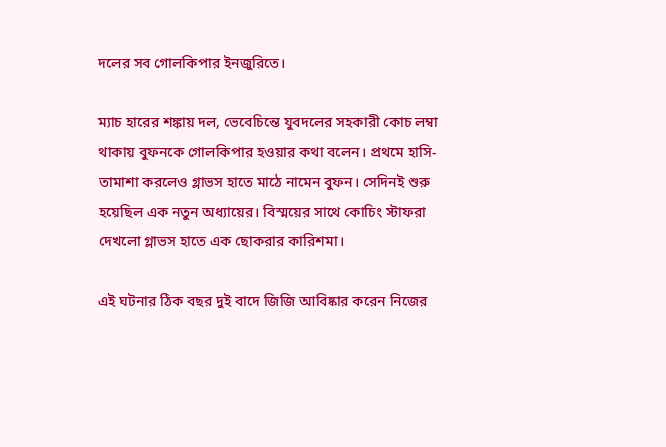দলের সব গোলকিপার ইনজুরিতে।

ম্যাচ হারের শঙ্কায় দল, ভেবেচিন্তে যুবদলের সহকারী কোচ লম্বা থাকায় বুফনকে গোলকিপার হওয়ার কথা বলেন। প্রথমে হাসি-তামাশা করলেও গ্লাভস হাতে মাঠে নামেন বুফন। সেদিনই শুরু হয়েছিল এক নতুন অধ্যায়ের। বিস্ময়ের সাথে কোচিং স্টাফরা দেখলো গ্লাভস হাতে এক ছোকরার কারিশমা।

এই ঘটনার ঠিক বছর দুই বাদে জিজি আবিষ্কার করেন নিজের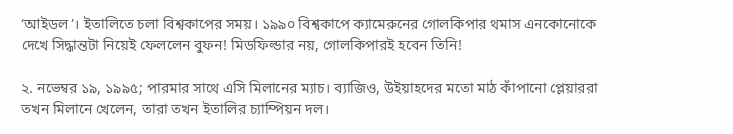‘আইডল’। ইতালিতে চলা বিশ্বকাপের সময়। ১৯৯০ বিশ্বকাপে ক্যামেরুনের গোলকিপার থমাস এনকোনোকে দেখে সিদ্ধান্তটা নিয়েই ফেললেন বুফন! মিডফিল্ডার নয়, গোলকিপারই হবেন তিনি!

২. নভেম্বর ১৯, ১৯৯৫; পারমার সাথে এসি মিলানের ম্যাচ। ব্যাজিও, উইয়াহদের মতো মাঠ কাঁপানো প্লেয়াররা তখন মিলানে খেলেন, তারা তখন ইতালির চ্যাম্পিয়ন দল।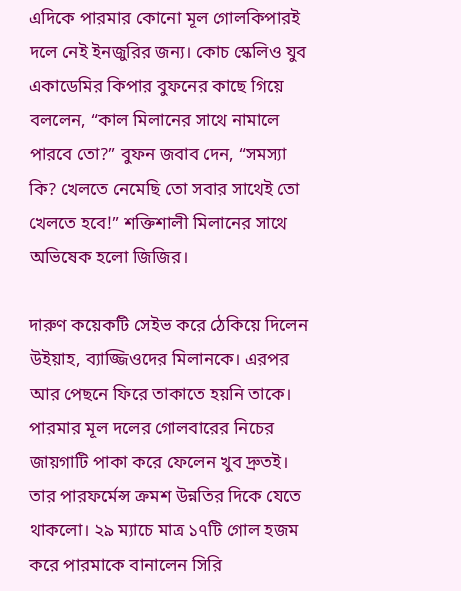এদিকে পারমার কোনো মূল গোলকিপারই দলে নেই ইনজুরির জন্য। কোচ স্কেলিও যুব একাডেমির কিপার বুফনের কাছে গিয়ে বললেন, “কাল মিলানের সাথে নামালে পারবে তো?” বুফন জবাব দেন, “সমস্যা কি? খেলতে নেমেছি তো সবার সাথেই তো খেলতে হবে!” শক্তিশালী মিলানের সাথে অভিষেক হলো জিজির।

দারুণ কয়েকটি সেইভ করে ঠেকিয়ে দিলেন উইয়াহ, ব্যাজ্জিওদের মিলানকে। এরপর আর পেছনে ফিরে তাকাতে হয়নি তাকে। পারমার মূল দলের গোলবারের নিচের জায়গাটি পাকা করে ফেলেন খুব দ্রুতই। তার পারফর্মেন্স ক্রমশ উন্নতির দিকে যেতে থাকলো। ২৯ ম্যাচে মাত্র ১৭টি গোল হজম করে পারমাকে বানালেন সিরি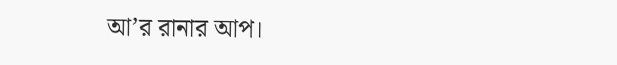আ’র রানার আপ।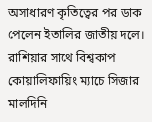অসাধারণ কৃতিত্বের পর ডাক পেলেন ইতালির জাতীয় দলে। রাশিয়ার সাথে বিশ্বকাপ কোয়ালিফায়িং ম্যাচে সিজার মালদিনি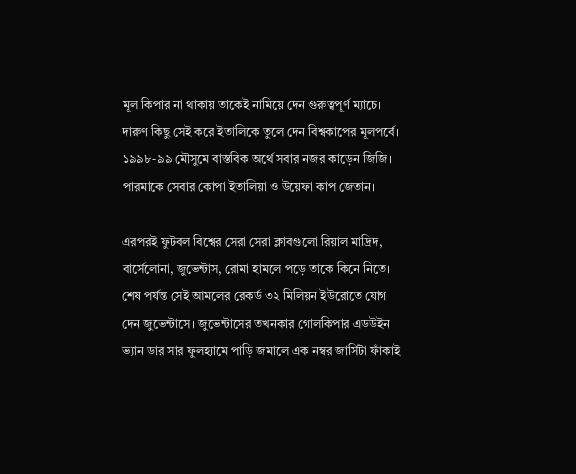মূল কিপার না থাকায় তাকেই নামিয়ে দেন গুরুত্বপূর্ণ ম্যাচে। দারুণ কিছু সেই করে ইতালিকে তুলে দেন বিশ্বকাপের মূলপর্বে। ১৯৯৮-৯৯ মৌসুমে বাস্তবিক অর্থে সবার নজর কাড়েন জিজি। পারমাকে সেবার কোপা ইতালিয়া ও উয়েফা কাপ জেতান।

এরপরই ফুটবল বিশ্বের সেরা সেরা ক্লাবগুলো রিয়াল মাদ্রিদ, বার্সেলোনা, জুভেন্টাস, রোমা হামলে পড়ে তাকে কিনে নিতে। শেষ পর্যন্ত সেই আমলের রেকর্ড ৩২ মিলিয়ন ইউরোতে যোগ দেন জুভেন্টাসে। জুভেন্টাসের তখনকার গোলকিপার এডউইন ভ্যান ডার সার ফুলহ্যামে পাড়ি জমালে এক নম্বর জার্সিটা ফাঁকাই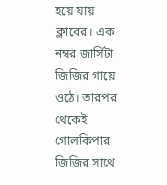হয়ে যায় ক্লাবের। এক নম্বর জার্সিটা জিজির গায়ে ওঠে। তারপর থেকেই  গোলকিপার জিজির সাথে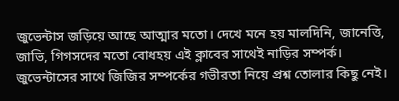জুভেন্টাস জড়িয়ে আছে আত্মার মতো। দেখে মনে হয় মালদিনি, জানেত্তি, জাভি, গিগসদের মতো বোধহয় এই ক্লাবের সাথেই নাড়ির সম্পর্ক। জুভেন্টাসের সাথে জিজির সম্পর্কের গভীরতা নিয়ে প্রশ্ন তোলার কিছু নেই।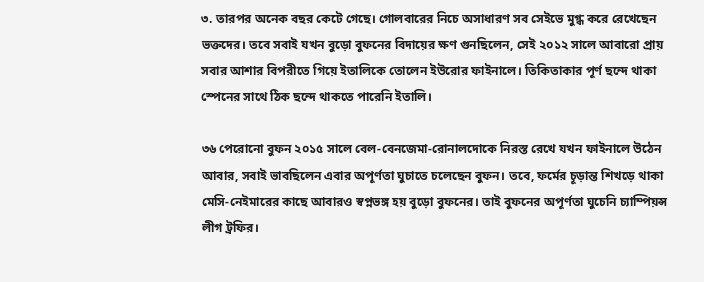৩. তারপর অনেক বছর কেটে গেছে। গোলবারের নিচে অসাধারণ সব সেইভে মুগ্ধ করে রেখেছেন ভক্তদের। তবে সবাই যখন বুড়ো বুফনের বিদায়ের ক্ষণ গুনছিলেন, সেই ২০১২ সালে আবারো প্রায় সবার আশার বিপরীতে গিয়ে ইতালিকে তোলেন ইউরোর ফাইনালে। তিকিতাকার পূর্ণ ছন্দে থাকা স্পেনের সাথে ঠিক ছন্দে থাকতে পারেনি ইতালি।

৩৬ পেরোনো বুফন ২০১৫ সালে বেল-বেনজেমা-রোনালদোকে নিরস্ত রেখে যখন ফাইনালে উঠেন আবার, সবাই ভাবছিলেন এবার অপূর্ণতা ঘুচাতে চলেছেন বুফন। তবে, ফর্মের চূড়ান্ত শিখড়ে থাকা মেসি-নেইমারের কাছে আবারও স্বপ্নভঙ্গ হয় বুড়ো বুফনের। তাই বুফনের অপূর্ণতা ঘুচেনি চ্যাম্পিয়ন্স লীগ ট্রফির।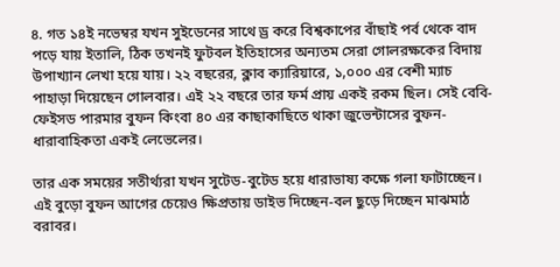৪. গত ১৪ই নভেম্বর যখন সুইডেনের সাথে ড্র করে বিশ্বকাপের বাঁছাই পর্ব থেকে বাদ পড়ে যায় ইতালি, ঠিক তখনই ফুটবল ইতিহাসের অন্যতম সেরা গোলরক্ষকের বিদায় উপাখ্যান লেখা হয়ে যায়। ২২ বছরের, ক্লাব ক্যারিয়ারে, ১,০০০ এর বেশী ম্যাচ পাহাড়া দিয়েছেন গোলবার। এই ২২ বছরে তার ফর্ম প্রায় একই রকম ছিল। সেই বেবি-ফেইসড পারমার বুফন কিংবা ৪০ এর কাছাকাছিতে থাকা জুভেন্টাসের বুফন- ধারাবাহিকতা একই লেভেলের।

তার এক সময়ের সতীর্থ্যরা যখন সুটেড-বুটেড হয়ে ধারাভাষ্য কক্ষে গলা ফাটাচ্ছেন। এই বুড়ো বুফন আগের চেয়েও ক্ষিপ্রতায় ডাইভ দিচ্ছেন-বল ছুড়ে দিচ্ছেন মাঝমাঠ বরাবর।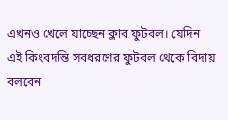এখনও খেলে যাচ্ছেন ক্লাব ফুটবল। যেদিন এই কিংবদন্তি সবধরণের ফুটবল থেকে বিদায় বলবেন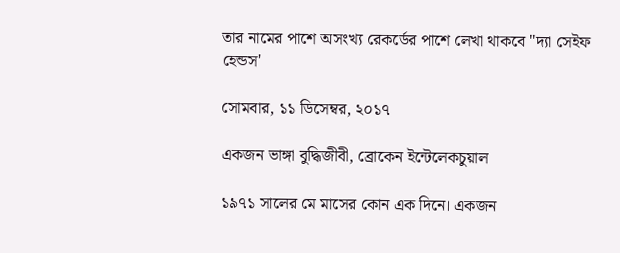তার নামের পাশে অসংখ্য রেকর্ডের পাশে লেখা থাকবে "দ্যা সেইফ হেন্ডস'

সোমবার, ১১ ডিসেম্বর, ২০১৭

একজন ভাঙ্গা বুদ্ধিজীবী, ব্রোকেন ইন্টেলেকচুয়াল

১৯৭১ সালের মে মাসের কোন এক দিনে। একজন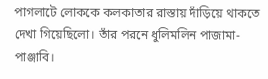পাগলাটে লোককে কলকাতার রাস্তায় দাঁড়িয়ে থাকতে দেখা গিয়েছিলো। তাঁর পরনে ধুলিমলিন পাজামা-পাঞ্জাবি।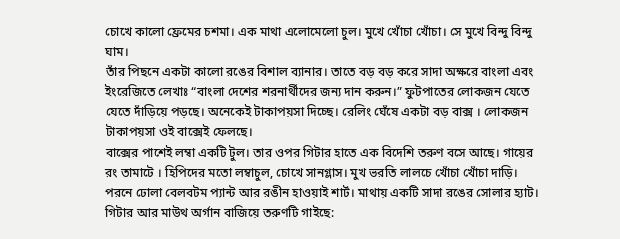চোখে কালো ফ্রেমের চশমা। এক মাথা এলোমেলো চুল। মুখে খোঁচা খোঁচা। সে মুখে বিন্দু বিন্দু ঘাম।
তাঁর পিছনে একটা কালো রঙের বিশাল ব্যানার। তাতে বড় বড় করে সাদা অক্ষরে বাংলা এবং ইংরেজিতে লেখাঃ “বাংলা দেশের শরনার্থীদের জন্য দান করুন।” ফুটপাতের লোকজন যেতে যেতে দাঁড়িয়ে পড়ছে। অনেকেই টাকাপয়সা দিচ্ছে। রেলিং ঘেঁষে একটা বড় বাক্স । লোকজন টাকাপয়সা ওই বাক্সেই ফেলছে।
বাক্সের পাশেই লম্বা একটি টুল। তার ওপর গিটার হাতে এক বিদেশি তরুণ বসে আছে। গায়ের রং তামাটে । হিপিদের মতো লম্বাচুল, চোখে সানগ্লাস। মুখ ভরতি লালচে খোঁচা খোঁচা দাড়ি। পরনে ঢোলা বেলবটম প্যান্ট আর রঙীন হাওয়াই শার্ট। মাথায় একটি সাদা রঙের সোলার হ্যাট। গিটার আর মাউথ অর্গান বাজিয়ে তরুণটি গাইছে: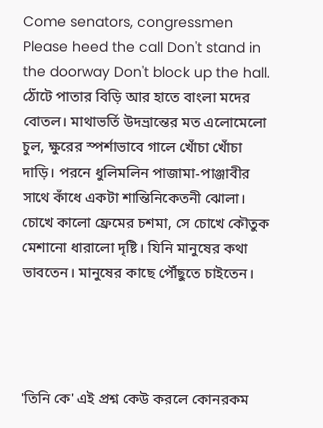Come senators, congressmen Please heed the call Don't stand in the doorway Don't block up the hall.
ঠোঁটে পাতার বিড়ি আর হাতে বাংলা মদের বোতল। মাথাভর্তি উদভ্রান্তের মত এলোমেলো চুল, ক্ষুরের স্পর্শাভাবে গালে খোঁচা খোঁচা দাড়ি। পরনে ধুলিমলিন পাজামা-পাঞ্জাবীর সাথে কাঁধে একটা শান্তিনিকেতনী ঝোলা। চোখে কালো ফ্রেমের চশমা, সে চোখে কৌতুক মেশানো ধারালো দৃষ্টি। যিনি মানুষের কথা ভাবতেন। মানুষের কাছে পৌঁছুতে চাইতেন।




'তিনি কে' এই প্রশ্ন কেউ করলে কোনরকম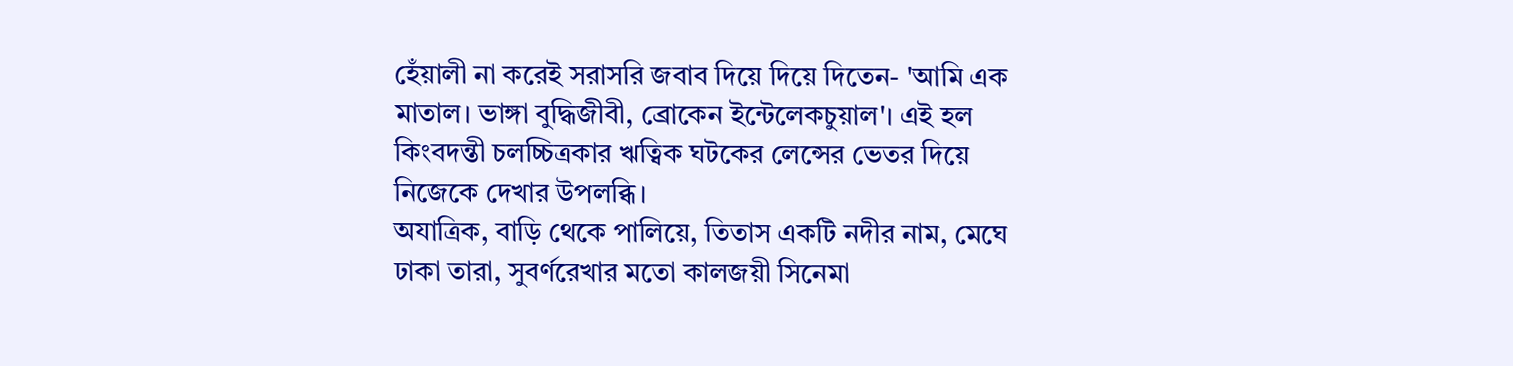হেঁয়ালী না করেই সরাসরি জবাব দিয়ে দিয়ে দিতেন- 'আমি এক মাতাল। ভাঙ্গা বুদ্ধিজীবী, ব্রোকেন ইন্টেলেকচুয়াল'। এই হল কিংবদন্তী চলচ্চিত্রকার ঋত্বিক ঘটকের লেন্সের ভেতর দিয়ে নিজেকে দেখার উপলব্ধি।
অযাত্রিক, বাড়ি থেকে পালিয়ে, তিতাস একটি নদীর নাম, মেঘে ঢাকা তারা, সুবর্ণরেখার মতো কালজয়ী সিনেমা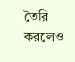তৈরি করলেও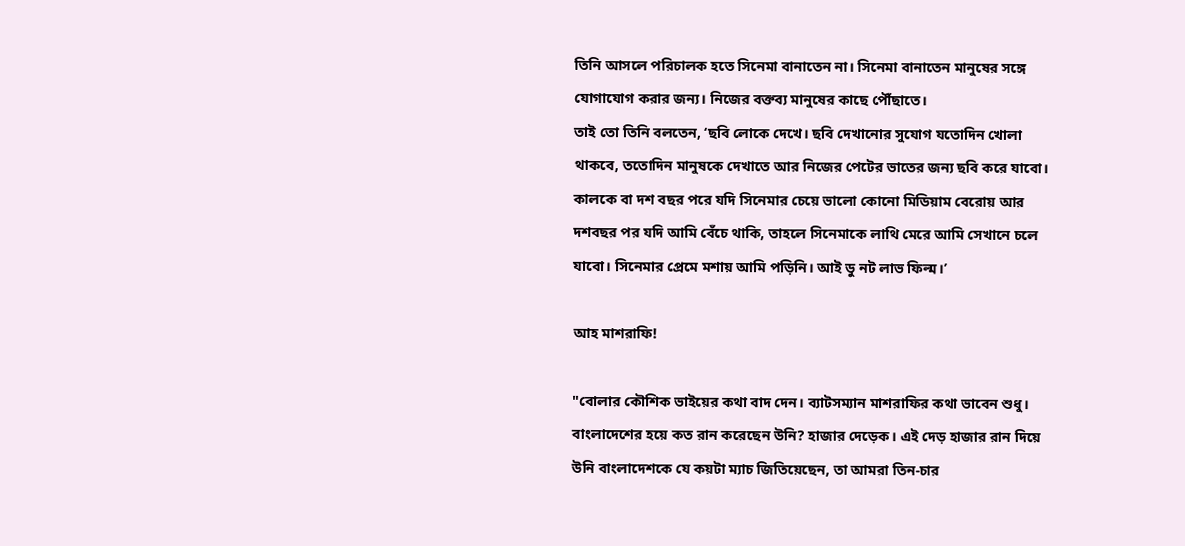তিনি আসলে পরিচালক হতে সিনেমা বানাতেন না। সিনেমা বানাতেন মানুষের সঙ্গে যোগাযোগ করার জন্য। নিজের বক্তব্য মানুষের কাছে পৌঁছাতে।
তাই তো তিনি বলতেন, ‘ছবি লোকে দেখে। ছবি দেখানোর সুযোগ যতোদিন খোলা থাকবে, ততোদিন মানুষকে দেখাতে আর নিজের পেটের ভাতের জন্য ছবি করে যাবো। কালকে বা দশ বছর পরে যদি সিনেমার চেয়ে ভালো কোনো মিডিয়াম বেরোয় আর দশবছর পর যদি আমি বেঁচে থাকি, তাহলে সিনেমাকে লাথি মেরে আমি সেখানে চলে যাবো। সিনেমার প্রেমে মশায় আমি পড়িনি। আই ডু নট লাভ ফিল্ম।’

আহ মাশরাফি!

"বোলার কৌশিক ভাইয়ের কথা বাদ দেন। ব্যাটসম্যান মাশরাফির কথা ভাবেন শুধু। বাংলাদেশের হয়ে কত রান করেছেন উনি? হাজার দেড়েক। এই দেড় হাজার রান দিয়ে উনি বাংলাদেশকে যে কয়টা ম্যাচ জিতিয়েছেন, তা আমরা তিন-চার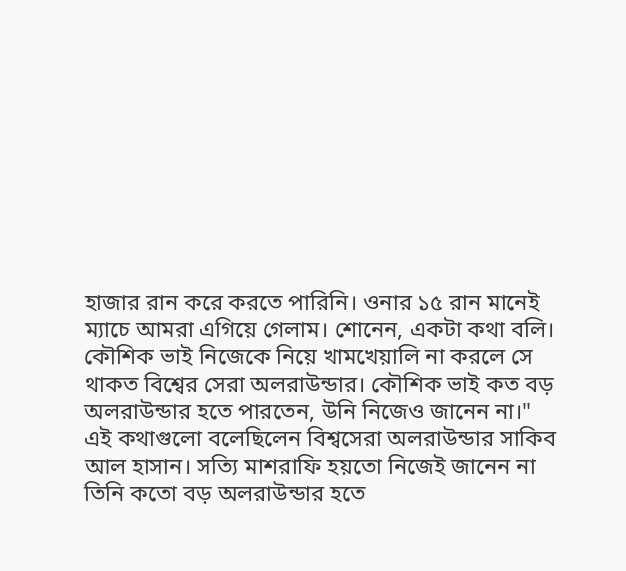হাজার রান করে করতে পারিনি। ওনার ১৫ রান মানেই ম্যাচে আমরা এগিয়ে গেলাম। শোনেন, একটা কথা বলি। কৌশিক ভাই নিজেকে নিয়ে খামখেয়ালি না করলে সে থাকত বিশ্বের সেরা অলরাউন্ডার। কৌশিক ভাই কত বড় অলরাউন্ডার হতে পারতেন, উনি নিজেও জানেন না।"
এই কথাগুলো বলেছিলেন বিশ্বসেরা অলরাউন্ডার সাকিব আল হাসান। সত্যি মাশরাফি হয়তো নিজেই জানেন না তিনি কতো বড় অলরাউন্ডার হতে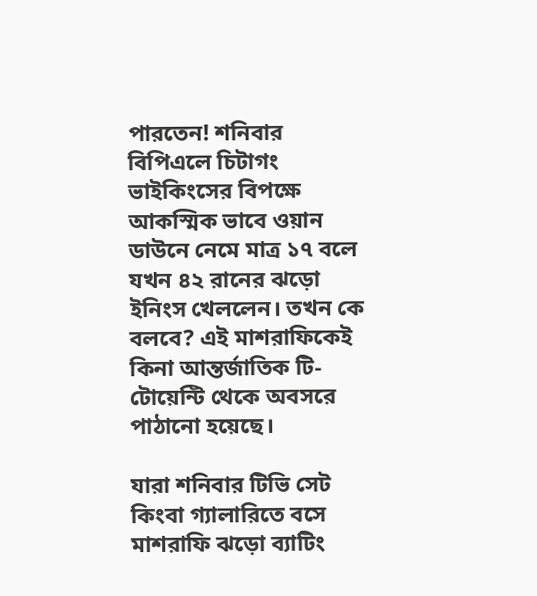পারতেন! শনিবার বিপিএলে চিটাগং ভাইকিংসের বিপক্ষে আকস্মিক ভাবে ওয়ান ডাউনে নেমে মাত্র ১৭ বলে যখন ৪২ রানের ঝড়ো ইনিংস খেললেন। তখন কে বলবে? এই মাশরাফিকেই কিনা আন্তর্জাতিক টি-টোয়েন্টি থেকে অবসরে পাঠানো হয়েছে।

যারা শনিবার টিভি সেট কিংবা গ্যালারিতে বসে মাশরাফি ঝড়ো ব্যাটিং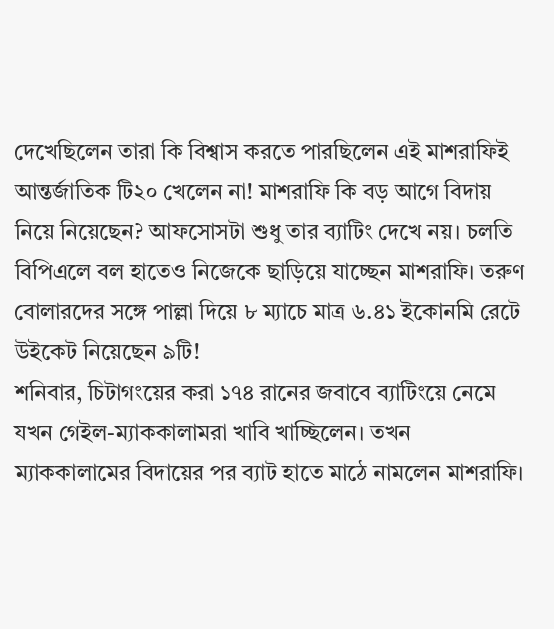দেখেছিলেন তারা কি বিশ্বাস করতে পারছিলেন এই মাশরাফিই আন্তর্জাতিক টি২০ খেলেন না! মাশরাফি কি বড় আগে বিদায় নিয়ে নিয়েছেন? আফসোসটা শুধু তার ব্যাটিং দেখে নয়। চলতি বিপিএলে বল হাতেও নিজেকে ছাড়িয়ে যাচ্ছেন মাশরাফি। তরুণ বোলারদের সঙ্গে পাল্লা দিয়ে ৮ ম্যাচে মাত্র ৬.৪১ ইকোনমি রেটে উইকেট নিয়েছেন ৯টি!
শনিবার, চিটাগংয়ের করা ১৭৪ রানের জবাবে ব্যাটিংয়ে নেমে যখন গেইল-ম্যাককালামরা খাবি খাচ্ছিলেন। তখন ম্যাককালামের বিদায়ের পর ব্যাট হাতে মাঠে নামলেন মাশরাফি।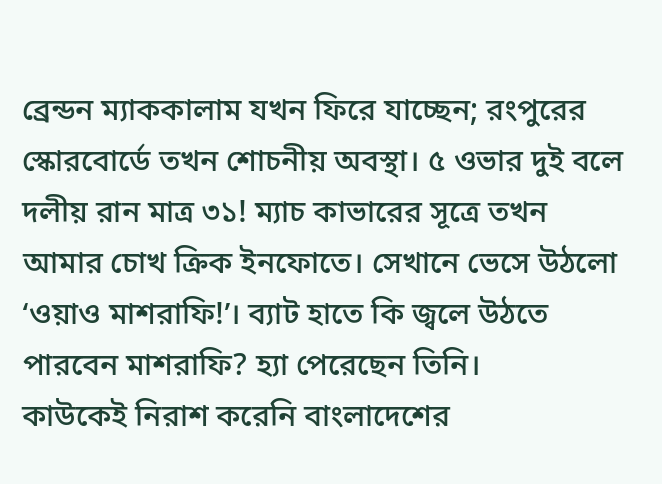ব্রেন্ডন ম্যাককালাম যখন ফিরে যাচ্ছেন; রংপুরের স্কোরবোর্ডে তখন শোচনীয় অবস্থা। ৫ ওভার দুই বলে দলীয় রান মাত্র ৩১! ম্যাচ কাভারের সূত্রে তখন আমার চোখ ক্রিক ইনফোতে। সেখানে ভেসে উঠলো ‘ওয়াও মাশরাফি!’। ব্যাট হাতে কি জ্বলে উঠতে পারবেন মাশরাফি? হ্যা পেরেছেন তিনি।
কাউকেই নিরাশ করেনি বাংলাদেশের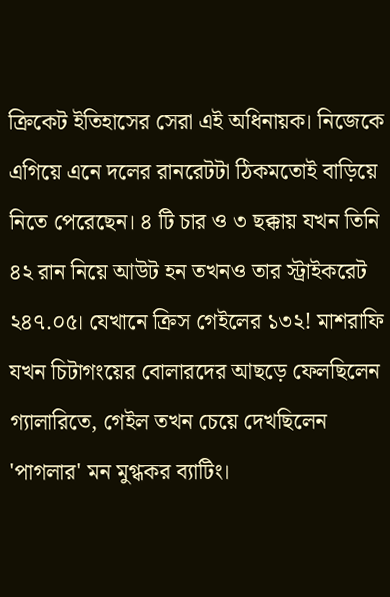ক্রিকেট ইতিহাসের সেরা এই অধিনায়ক। নিজেকে এগিয়ে এনে দলের রানরেটটা ঠিকমতোই বাড়িয়ে নিতে পেরেছেন। ৪ টি চার ও ৩ ছক্কায় যখন তিনি ৪২ রান নিয়ে আউট হন তখনও তার স্ট্রাইকরেট ২৪৭.০৫। যেখানে ক্রিস গেইলের ১৩২! মাশরাফি যখন চিটাগংয়ের বোলারদের আছড়ে ফেলছিলেন গ্যালারিতে, গেইল তখন চেয়ে দেখছিলেন 'পাগলার' মন মুগ্ধকর ব্যাটিং।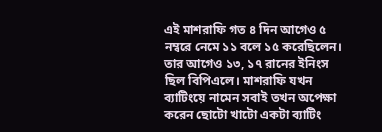এই মাশরাফি গত ৪ দিন আগেও ৫ নম্বরে নেমে ১১ বলে ১৫ করেছিলেন। তার আগেও ১৩, ১৭ রানের ইনিংস ছিল বিপিএলে। মাশরাফি যখন ব্যাটিংয়ে নামেন সবাই তখন অপেক্ষা করেন ছোটো খাটো একটা ব্যাটিং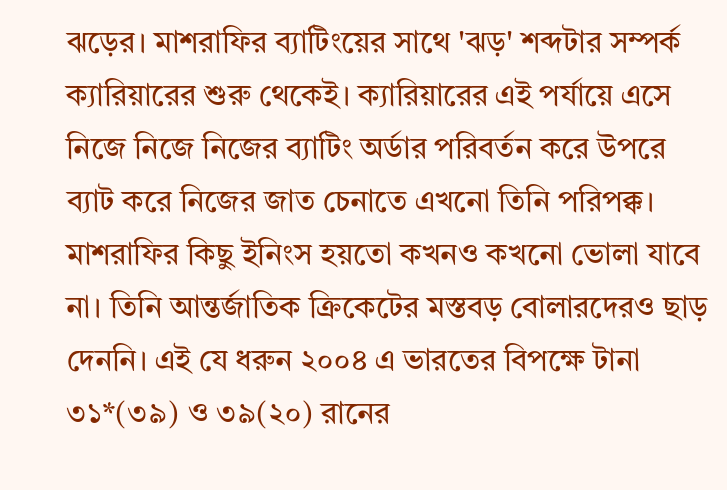ঝড়ের। মাশরাফির ব্যাটিংয়ের সাথে 'ঝড়' শব্দটার সম্পর্ক ক্যারিয়ারের শুরু থেকেই। ক্যারিয়ারের এই পর্যায়ে এসে নিজে নিজে নিজের ব্যাটিং অর্ডার পরিবর্তন করে উপরে ব্যাট করে নিজের জাত চেনাতে এখনো তিনি পরিপক্ক।
মাশরাফির কিছু ইনিংস হয়তো কখনও কখনো ভোলা যাবে না। তিনি আন্তর্জাতিক ক্রিকেটের মস্তবড় বোলারদেরও ছাড় দেননি। এই যে ধরুন ২০০৪ এ ভারতের বিপক্ষে টানা ৩১*(৩৯) ও ৩৯(২০) রানের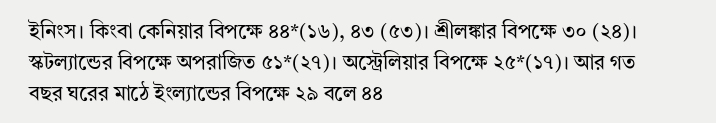ইনিংস। কিংবা কেনিয়ার বিপক্ষে ৪৪*(১৬), ৪৩ (৫৩)। শ্রীলঙ্কার বিপক্ষে ৩০ (২৪)। স্কটল্যান্ডের বিপক্ষে অপরাজিত ৫১*(২৭)। অস্ট্রেলিয়ার বিপক্ষে ২৫*(১৭)। আর গত বছর ঘরের মাঠে ইংল্যান্ডের বিপক্ষে ২৯ বলে ৪৪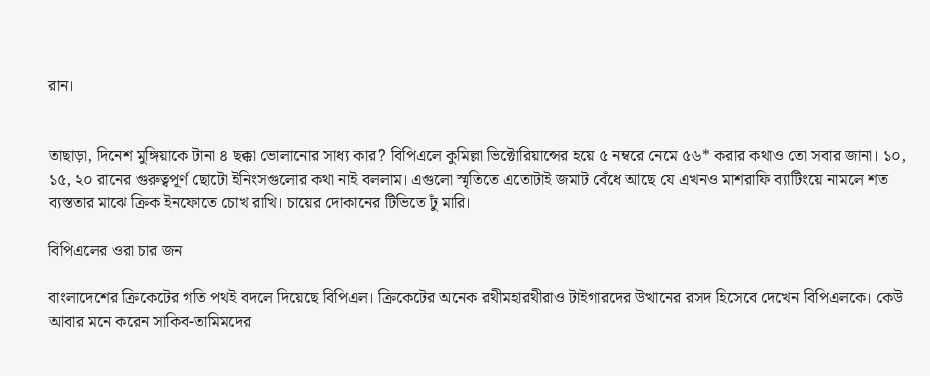রান।


তাছাড়া, দিনেশ মুঙ্গিয়াকে টানা ৪ ছক্কা ভোলানোর সাধ্য কার? বিপিএলে কুমিল্লা ভিক্টোরিয়ান্সের হয়ে ৫ নম্বরে নেমে ৫৬* করার কথাও তো সবার জানা। ১০, ১৫, ২০ রানের গুরুত্বপূর্ণ ছোটো ইনিংসগুলোর কথা নাই বললাম। এগুলো স্মৃতিতে এতোটাই জমাট বেঁধে আছে যে এখনও মাশরাফি ব্যাটিংয়ে নামলে শত ব্যস্ততার মাঝে ক্রিক ইনফোতে চোখ রাখি। চায়ের দোকানের টিভিতে ঢুঁ মারি।

বিপিএলের ওরা চার জন

বাংলাদেশের ক্রিকেটের গতি পথই বদলে দিয়েছে বিপিএল। ক্রিকেটের অনেক রথীমহারথীরাও টাইগারদের উত্থানের রসদ হিসেবে দেখেন বিপিএলকে। কেউ আবার মনে করেন সাকিব-তামিমদের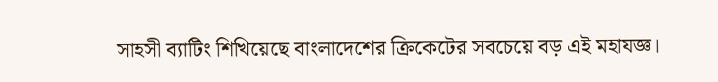সাহসী ব্যাটিং শিখিয়েছে বাংলাদেশের ক্রিকেটের সবচেয়ে বড় এই মহাযজ্ঞ।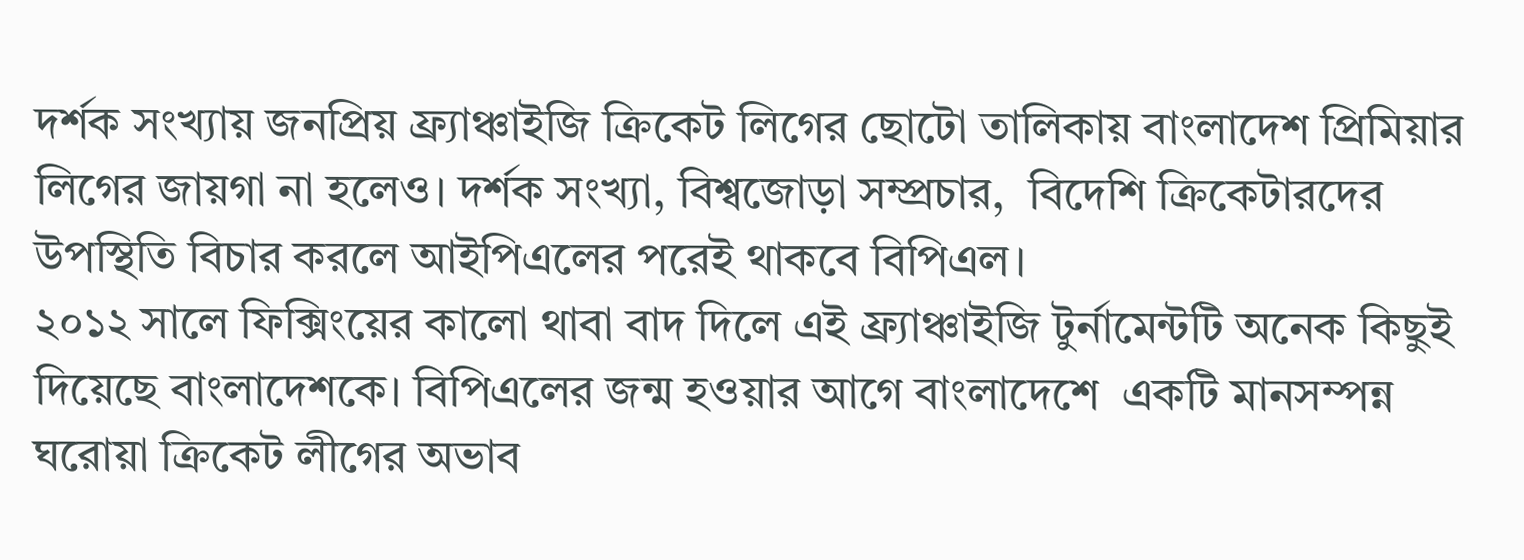দর্শক সংখ্যায় জনপ্রিয় ফ্র‍্যাঞ্চাইজি ক্রিকেট লিগের ছোটো তালিকায় বাংলাদেশ প্রিমিয়ার লিগের জায়গা না হলেও। দর্শক সংখ্যা, বিশ্বজোড়া সম্প্রচার,  বিদেশি ক্রিকেটারদের উপস্থিতি বিচার করলে আইপিএলের পরেই থাকবে বিপিএল।
২০১২ সালে ফিক্সিংয়ের কালো থাবা বাদ দিলে এই ফ্র‍্যাঞ্চাইজি টুর্নামেন্টটি অনেক কিছুই দিয়েছে বাংলাদেশকে। বিপিএলের জন্ম হওয়ার আগে বাংলাদেশে  একটি মানসম্পন্ন ঘরোয়া ক্রিকেট লীগের অভাব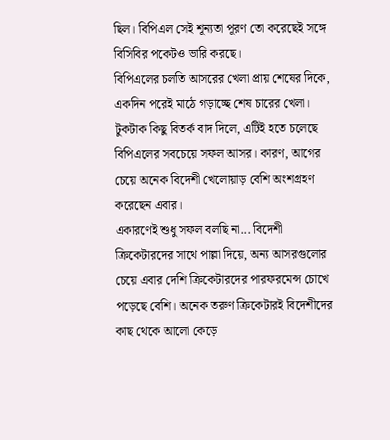ছিল। বিপিএল সেই শূন্যতা পূরণ তো করেছেই সঙ্গে বিসিবির পকেটও ভারি করছে।
বিপিএলের চলতি আসরের খেলা প্রায় শেষের দিকে, একদিন পরেই মাঠে গড়াচ্ছে শেষ চারের খেলা। টুকটাক কিছু বিতর্ক বাদ দিলে, এটিই হতে চলেছে বিপিএলের সবচেয়ে সফল আসর। কারণ, আগের চেয়ে অনেক বিদেশী খেলোয়াড় বেশি অংশগ্রহণ করেছেন এবার।
একারণেই শুধু সফল বলছি না... বিদেশী ক্রিকেটারদের সাথে পাল্লা দিয়ে, অন্য আসরগুলোর চেয়ে এবার দেশি ক্রিকেটারদের পারফরমেন্স চোখে পড়েছে বেশি। অনেক তরুণ ক্রিকেটারই বিদেশীদের কাছ থেকে আলো কেড়ে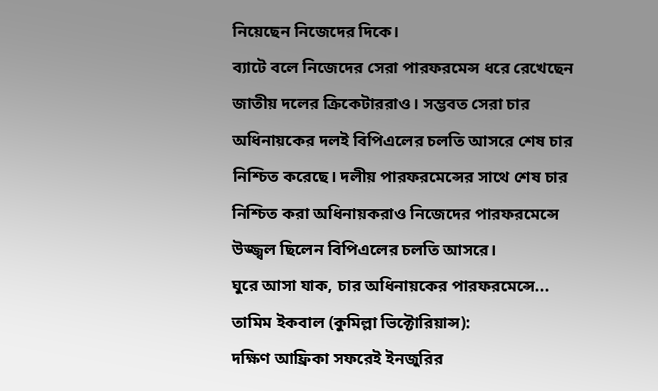নিয়েছেন নিজেদের দিকে।
ব্যাটে বলে নিজেদের সেরা পারফরমেন্স ধরে রেখেছেন জাতীয় দলের ক্রিকেটাররাও। সম্ভবত সেরা চার অধিনায়কের দলই বিপিএলের চলতি আসরে শেষ চার নিশ্চিত করেছে। দলীয় পারফরমেন্সের সাথে শেষ চার নিশ্চিত করা অধিনায়করাও নিজেদের পারফরমেন্সে উজ্জ্বল ছিলেন বিপিএলের চলতি আসরে।
ঘুরে আসা যাক, চার অধিনায়কের পারফরমেন্সে...
তামিম ইকবাল (কুমিল্লা ভিক্টোরিয়ান্স):
দক্ষিণ আফ্রিকা সফরেই ইনজুরির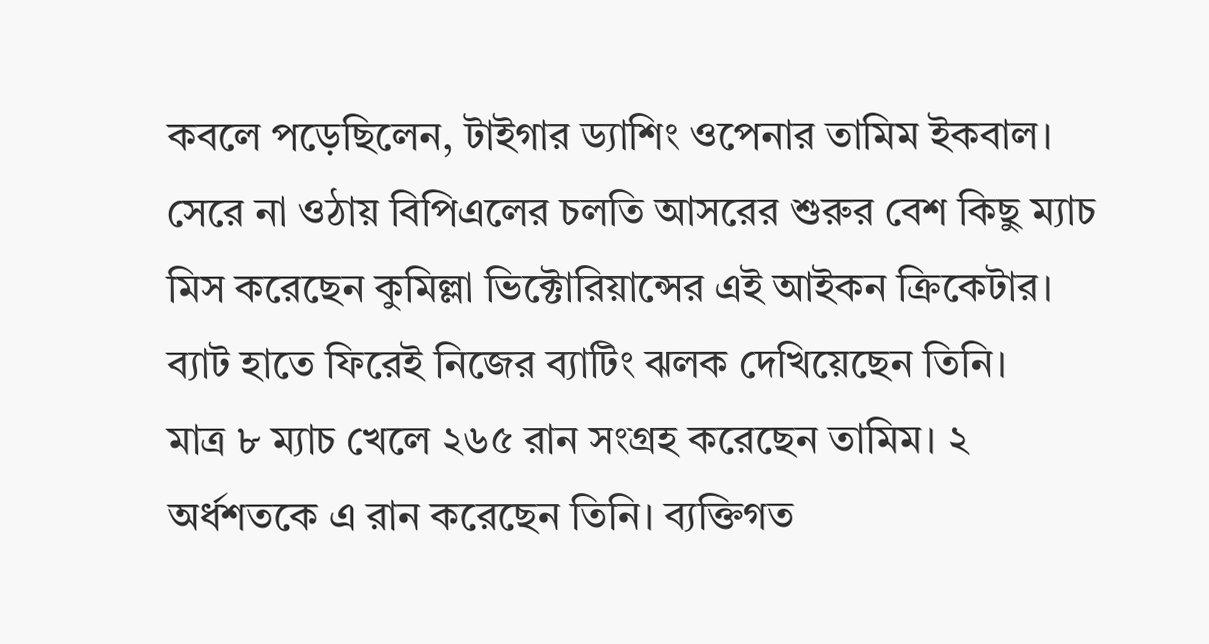কবলে পড়েছিলেন, টাইগার ড্যাশিং ওপেনার তামিম ইকবাল। সেরে না ওঠায় বিপিএলের চলতি আসরের শুরুর বেশ কিছু ম্যাচ মিস করেছেন কুমিল্লা ভিক্টোরিয়ান্সের এই আইকন ক্রিকেটার। ব্যাট হাতে ফিরেই নিজের ব্যাটিং ঝলক দেখিয়েছেন তিনি।
মাত্র ৮ ম্যাচ খেলে ২৬৫ রান সংগ্রহ করেছেন তামিম। ২ অর্ধশতকে এ রান করেছেন তিনি। ব্যক্তিগত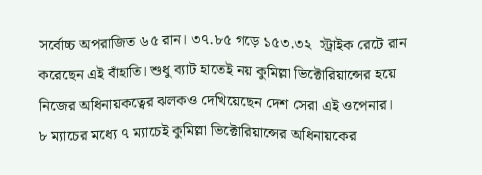সর্বোচ্চ অপরাজিত ৬৫ রান। ৩৭.৮৫ গড়ে ১৫৩.৩২  স্ট্রাইক রেটে রান করেছেন এই বাঁহাতি। শুধু ব্যাট হাতেই নয় কুমিল্লা ভিক্টোরিয়ান্সের হয়ে নিজের অধিনায়কত্বের ঝলকও দেখিয়েছেন দেশ সেরা এই ওপেনার।
৮ ম্যাচের মধ্যে ৭ ম্যাচেই কুমিল্লা ভিক্টোরিয়ান্সের অধিনায়কের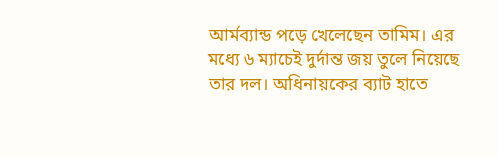আর্মব্যান্ড পড়ে খেলেছেন তামিম। এর মধ্যে ৬ ম্যাচেই দুর্দান্ত জয় তুলে নিয়েছে তার দল। অধিনায়কের ব্যাট হাতে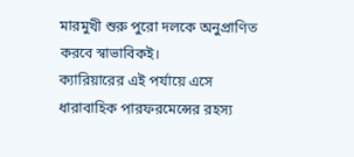মারমুখী শুরু পুরো দলকে অনুপ্রাণিত করবে স্বাভাবিকই।
ক্যারিয়ারের এই পর্যায়ে এসে ধারাবাহিক পারফরমেন্সের রহস্য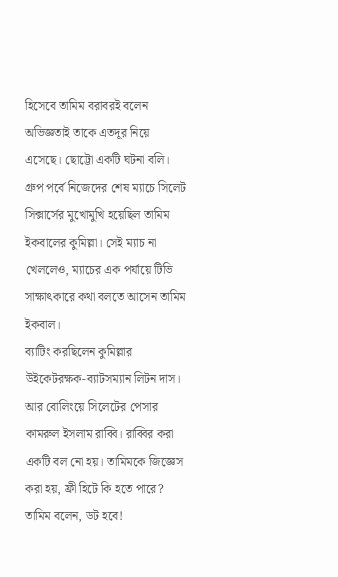হিসেবে তামিম বরাবরই বলেন অভিজ্ঞতাই তাকে এতদূর নিয়ে এসেছে। ছোট্টো একটি ঘটনা বলি। গ্রুপ পর্বে নিজেদের শেষ ম্যাচে সিলেট সিক্সার্সের মুখোমুখি হয়েছিল তামিম ইকবালের কুমিল্লা। সেই ম্যাচ না খেললেও, ম্যাচের এক পর্যায়ে টিভি সাক্ষাৎকারে কথা বলতে আসেন তামিম ইকবাল।
ব্যাটিং করছিলেন কুমিল্লার উইকেটরক্ষক-ব্যাটসম্যান লিটন দাস। আর বোলিংয়ে সিলেটের পেসার কামরুল ইসলাম রাব্বি। রাব্বির করা একটি বল নো হয়। তামিমকে জিজ্ঞেস করা হয়, ফ্রী হিটে কি হতে পারে? তামিম বলেন, ডট হবে!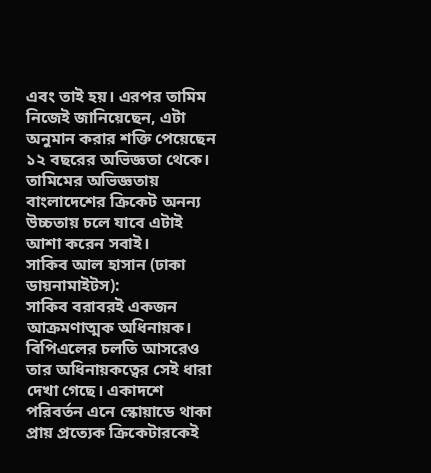এবং তাই হয়। এরপর তামিম নিজেই জানিয়েছেন, এটা অনুমান করার শক্তি পেয়েছেন ১২ বছরের অভিজ্ঞতা থেকে। তামিমের অভিজ্ঞতায় বাংলাদেশের ক্রিকেট অনন্য উচ্চতায় চলে যাবে এটাই আশা করেন সবাই।
সাকিব আল হাসান (ঢাকা ডায়নামাইটস):
সাকিব বরাবরই একজন আক্রমণাত্মক অধিনায়ক। বিপিএলের চলতি আসরেও তার অধিনায়কত্বের সেই ধারা দেখা গেছে। একাদশে পরিবর্তন এনে স্কোয়াডে থাকা প্রায় প্রত্যেক ক্রিকেটারকেই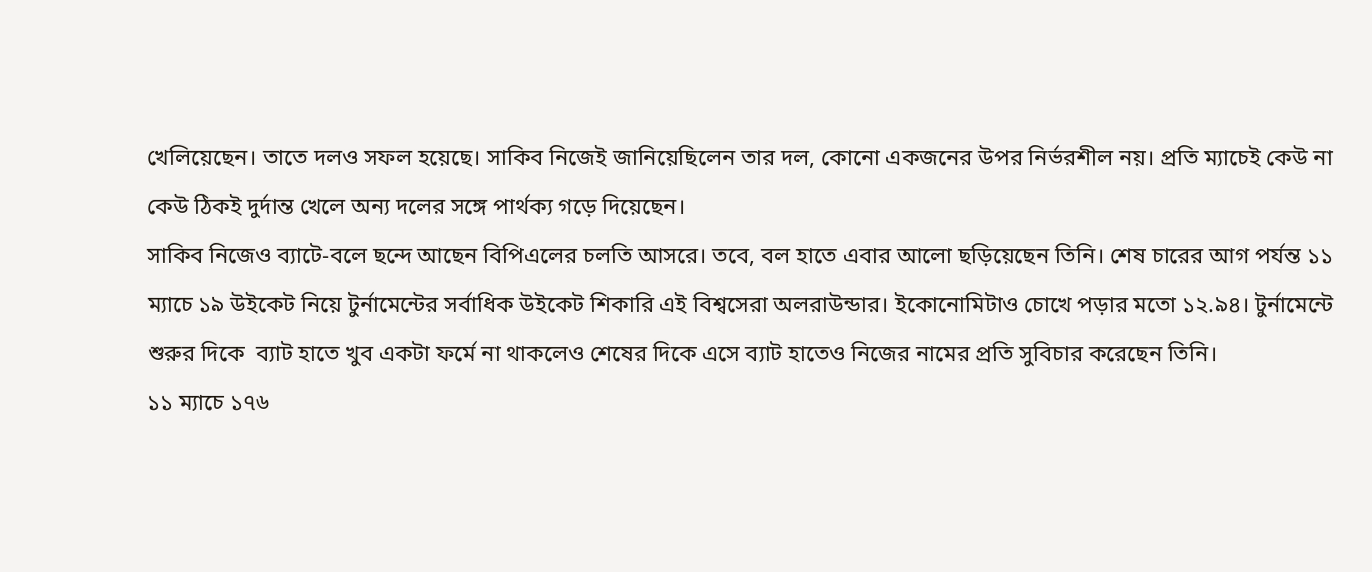খেলিয়েছেন। তাতে দলও সফল হয়েছে। সাকিব নিজেই জানিয়েছিলেন তার দল, কোনো একজনের উপর নির্ভরশীল নয়। প্রতি ম্যাচেই কেউ না কেউ ঠিকই দুর্দান্ত খেলে অন্য দলের সঙ্গে পার্থক্য গড়ে দিয়েছেন।
সাকিব নিজেও ব্যাটে-বলে ছন্দে আছেন বিপিএলের চলতি আসরে। তবে, বল হাতে এবার আলো ছড়িয়েছেন তিনি। শেষ চারের আগ পর্যন্ত ১১ ম্যাচে ১৯ উইকেট নিয়ে টুর্নামেন্টের সর্বাধিক উইকেট শিকারি এই বিশ্বসেরা অলরাউন্ডার। ইকোনোমিটাও চোখে পড়ার মতো ১২.৯৪। টুর্নামেন্টে শুরুর দিকে  ব্যাট হাতে খুব একটা ফর্মে না থাকলেও শেষের দিকে এসে ব্যাট হাতেও নিজের নামের প্রতি সুবিচার করেছেন তিনি।
১১ ম্যাচে ১৭৬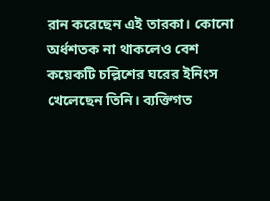রান করেছেন এই তারকা। কোনো অর্ধশতক না থাকলেও বেশ কয়েকটি চল্লিশের ঘরের ইনিংস খেলেছেন তিনি। ব্যক্তিগত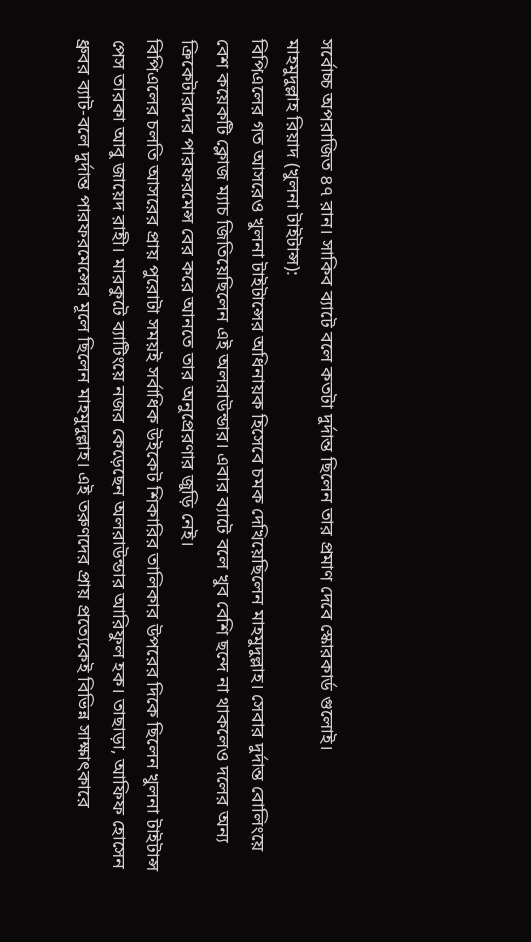সর্বোচ্চ অপরাজিত ৪৭ রান। সাকিব ব্যাটে বলে কতটা দুর্দান্ত ছিলেন তার প্রমাণ দেবে স্কোরকার্ড গুলোই।
মাহমুদুল্লাহ রিয়াদ (খুলনা টাইটান্স):
বিপিএলের গত আসরেও খুলনা টাইটান্সের অধিনায়ক হিসেবে চমক দেখিয়েছিলেন মাহমুদুল্লাহ। সেবার দুর্দান্ত বোলিংয়ে বেশ কয়েকটি ক্লোজ ম্যাচ জিতিয়েছিলেন এই অলরাউন্ডার। এবার ব্যাটে বলে খুব বেশি ছন্দে না থাকলেও দলের অন্য ক্রিকেটারদের পারফরমেন্স বের করে আনতে তার অনুপ্রেরণার জুড়ি নেই।
বিপিএলের চলতি আসরের প্রায় পুরোটা সময়ই সর্বাধিক উইকেট শিকারির তালিকার উপরের দিকে ছিলেন খুলনা টাইটান্স পেস তারকা আবু জায়েদ রাহী। মারকুটে ব্যাটিংয়ে নজর কেড়েছেন অলরাউন্ডার আরিফুল হক। তাছাড়া, আফিফ হোসেন ধ্রুবর ব্যাট-বলে দুর্দান্ত পারফরমেন্সের মূলে ছিলেন মাহমুদুল্লাহ। এই তরুণদের প্রায় প্রত্যেকেই বিভিন্ন সাক্ষাৎকারে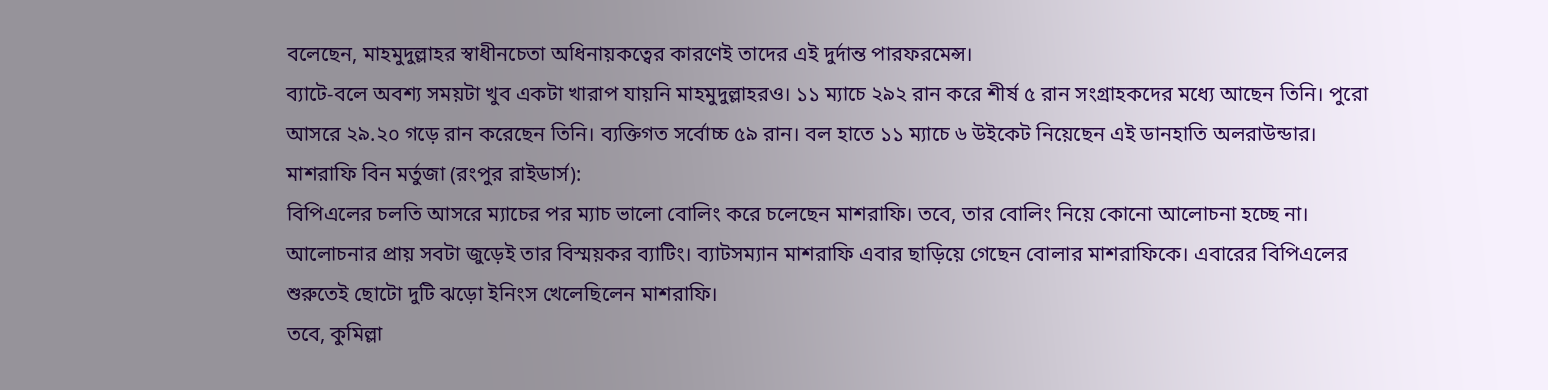বলেছেন, মাহমুদুল্লাহর স্বাধীনচেতা অধিনায়কত্বের কারণেই তাদের এই দুর্দান্ত পারফরমেন্স।
ব্যাটে-বলে অবশ্য সময়টা খুব একটা খারাপ যায়নি মাহমুদুল্লাহরও। ১১ ম্যাচে ২৯২ রান করে শীর্ষ ৫ রান সংগ্রাহকদের মধ্যে আছেন তিনি। পুরো আসরে ২৯.২০ গড়ে রান করেছেন তিনি। ব্যক্তিগত সর্বোচ্চ ৫৯ রান। বল হাতে ১১ ম্যাচে ৬ উইকেট নিয়েছেন এই ডানহাতি অলরাউন্ডার।
মাশরাফি বিন মর্তুজা (রংপুর রাইডার্স):
বিপিএলের চলতি আসরে ম্যাচের পর ম্যাচ ভালো বোলিং করে চলেছেন মাশরাফি। তবে, তার বোলিং নিয়ে কোনো আলোচনা হচ্ছে না। আলোচনার প্রায় সবটা জুড়েই তার বিস্ময়কর ব্যাটিং। ব্যাটসম্যান মাশরাফি এবার ছাড়িয়ে গেছেন বোলার মাশরাফিকে। এবারের বিপিএলের শুরুতেই ছোটো দুটি ঝড়ো ইনিংস খেলেছিলেন মাশরাফি।
তবে, কুমিল্লা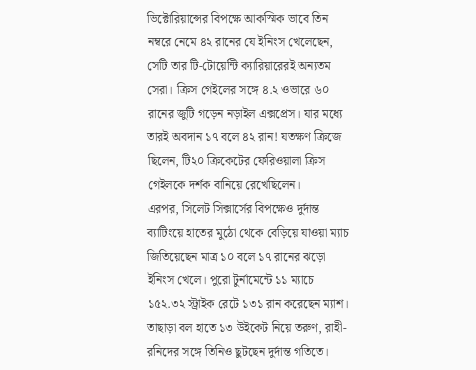ভিক্টোরিয়ান্সের বিপক্ষে আকস্মিক ভাবে তিন নম্বরে নেমে ৪২ রানের যে ইনিংস খেলেছেন, সেটি তার টি-টোয়েন্টি ক্যারিয়ারেরই অন্যতম সেরা। ক্রিস গেইলের সঙ্গে ৪.২ ওভারে ৬০ রানের জুটি গড়েন নড়াইল এক্সপ্রেস। যার মধ্যে তারই অবদান ১৭ বলে ৪২ রান! যতক্ষণ ক্রিজে ছিলেন, টি২০ ক্রিকেটের ফেরিওয়ালা ক্রিস গেইলকে দর্শক বানিয়ে রেখেছিলেন।
এরপর, সিলেট সিক্সার্সের বিপক্ষেও দুর্দান্ত ব্যাটিংয়ে হাতের মুঠো থেকে বেড়িয়ে যাওয়া ম্যাচ জিতিয়েছেন মাত্র ১০ বলে ১৭ রানের ঝড়ো ইনিংস খেলে। পুরো টুর্নামেন্টে ১১ ম্যাচে ১৫২.৩২ স্ট্রাইক রেটে ১৩১ রান করেছেন ম্যাশ। তাছাড়া বল হাতে ১৩ উইকেট নিয়ে তরুণ, রাহী-রনিদের সঙ্গে তিনিও ছুটছেন দুর্দান্ত গতিতে।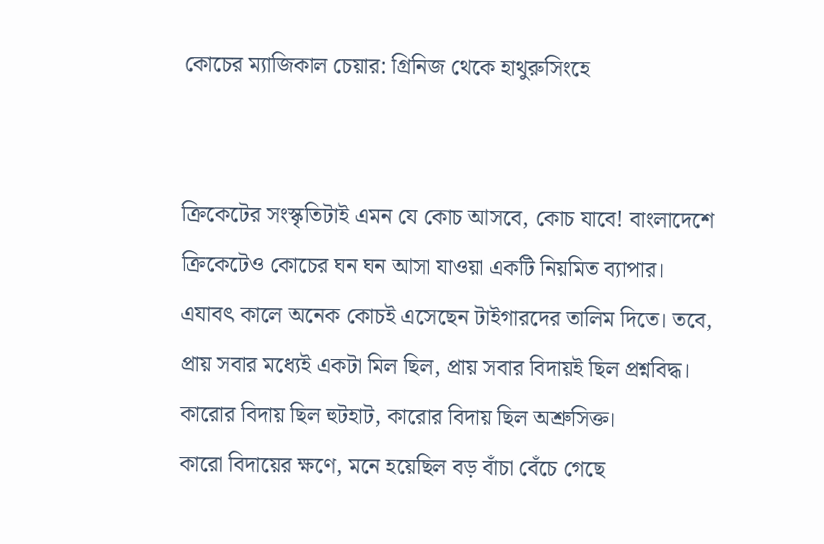কোচের ম্যাজিকাল চেয়ার: গ্রিনিজ থেকে হাথুরুসিংহে


ক্রিকেটের সংস্কৃতিটাই এমন যে কোচ আসবে, কোচ যাবে! বাংলাদেশে ক্রিকেটেও কোচের ঘন ঘন আসা যাওয়া একটি নিয়মিত ব্যাপার। এযাবৎ কালে অনেক কোচই এসেছেন টাইগারদের তালিম দিতে। তবে, প্রায় সবার মধ্যেই একটা মিল ছিল, প্রায় সবার বিদায়ই ছিল প্রশ্নবিদ্ধ। কারোর বিদায় ছিল হুটহাট, কারোর বিদায় ছিল অশ্রুসিক্ত।
কারো বিদায়ের ক্ষণে, মনে হয়েছিল বড় বাঁচা বেঁচে গেছে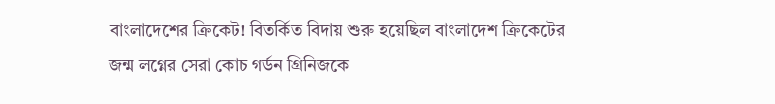বাংলাদেশের ক্রিকেট! বিতর্কিত বিদায় শুরু হয়েছিল বাংলাদেশ ক্রিকেটের জন্ম লগ্নের সেরা কোচ গর্ডন গ্রিনিজকে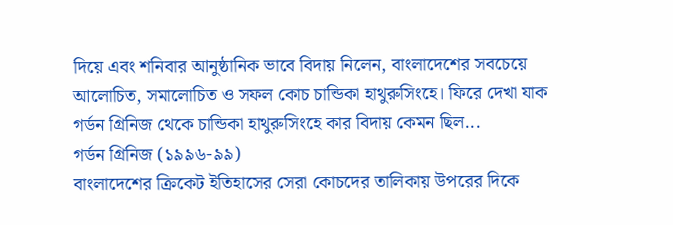দিয়ে এবং শনিবার আনুষ্ঠানিক ভাবে বিদায় নিলেন, বাংলাদেশের সবচেয়ে আলোচিত, সমালোচিত ও সফল কোচ চান্ডিকা হাথুরুসিংহে। ফিরে দেখা যাক গর্ডন গ্রিনিজ থেকে চান্ডিকা হাথুরুসিংহে কার বিদায় কেমন ছিল...
গর্ডন গ্রিনিজ (১৯৯৬-৯৯)
বাংলাদেশের ক্রিকেট ইতিহাসের সেরা কোচদের তালিকায় উপরের দিকে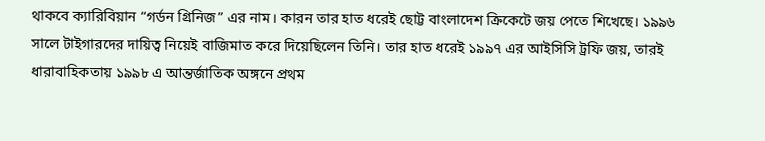থাকবে ক্যারিবিয়ান “গর্ডন গ্রিনিজ” এর নাম। কারন তার হাত ধরেই ছোট্ট বাংলাদেশ ক্রিকেটে জয় পেতে শিখেছে। ১৯৯৬ সালে টাইগারদের দায়িত্ব নিয়েই বাজিমাত করে দিয়েছিলেন তিনি। তার হাত ধরেই ১৯৯৭ এর আইসিসি ট্রফি জয়, তারই ধারাবাহিকতায় ১৯৯৮ এ আন্তর্জাতিক অঙ্গনে প্রথম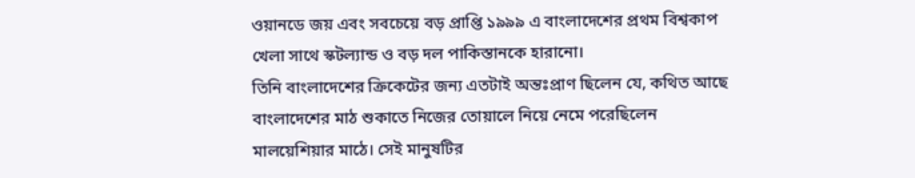ওয়ানডে জয় এবং সবচেয়ে বড় প্রাপ্তি ১৯৯৯ এ বাংলাদেশের প্রথম বিশ্বকাপ খেলা সাথে স্কটল্যান্ড ও বড় দল পাকিস্তানকে হারানো।
তিনি বাংলাদেশের ক্রিকেটের জন্য এতটাই অন্তঃপ্রাণ ছিলেন যে, কথিত আছে বাংলাদেশের মাঠ শুকাতে নিজের তোয়ালে নিয়ে নেমে পরেছিলেন মালয়েশিয়ার মাঠে। সেই মানুষটির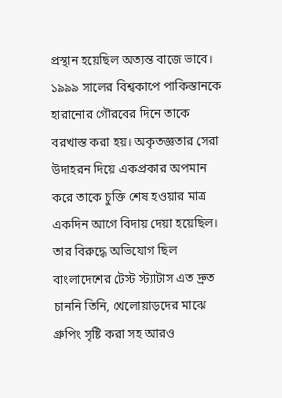প্রস্থান হয়েছিল অত্যন্ত বাজে ভাবে। ১৯৯৯ সালের বিশ্বকাপে পাকিস্তানকে হারানোর গৌরবের দিনে তাকে বরখাস্ত করা হয়। অকৃতজ্ঞতার সেরা উদাহরন দিয়ে একপ্রকার অপমান করে তাকে চুক্তি শেষ হওয়ার মাত্র একদিন আগে বিদায় দেয়া হয়েছিল।
তার বিরুদ্ধে অভিযোগ ছিল বাংলাদেশের টেস্ট স্ট্যাটাস এত দ্রুত চাননি তিনি, খেলোয়াড়দের মাঝে গ্রুপিং সৃষ্টি করা সহ আরও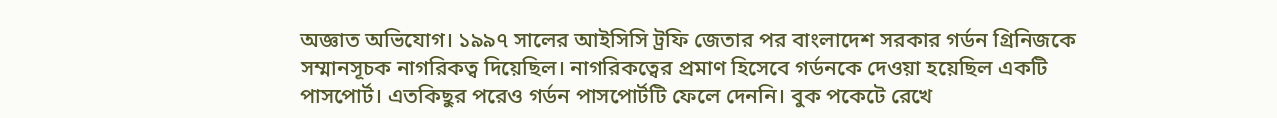অজ্ঞাত অভিযোগ। ১৯৯৭ সালের আইসিসি ট্রফি জেতার পর বাংলাদেশ সরকার গর্ডন গ্রিনিজকে সম্মানসূচক নাগরিকত্ব দিয়েছিল। নাগরিকত্বের প্রমাণ হিসেবে গর্ডনকে দেওয়া হয়েছিল একটি পাসপোর্ট। এতকিছুর পরেও গর্ডন পাসপোর্টটি ফেলে দেননি। বুক পকেটে রেখে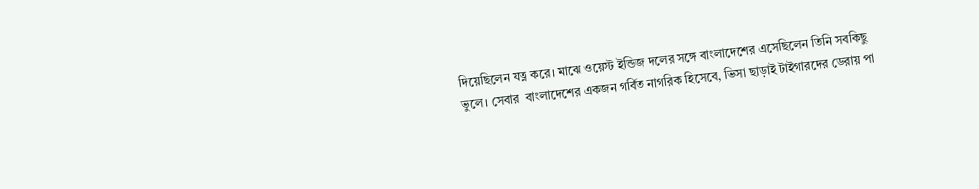দিয়েছিলেন যত্ন করে। মাঝে ওয়েস্ট ইন্ডিজ দলের সঙ্গে বাংলাদেশের এসেছিলেন তিনি সবকিছু ভুলে। সেবার  বাংলাদেশের একজন গর্বিত নাগরিক হিসেবে, ভিসা ছাড়াই টাইগারদের ডেরায় পা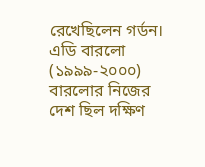রেখেছিলেন গর্ডন।
এডি বারলো (১৯৯৯-২০০০)
বারলোর নিজের দেশ ছিল দক্ষিণ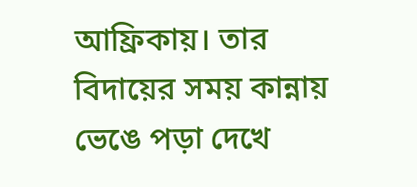আফ্রিকায়। তার বিদায়ের সময় কান্নায় ভেঙে পড়া দেখে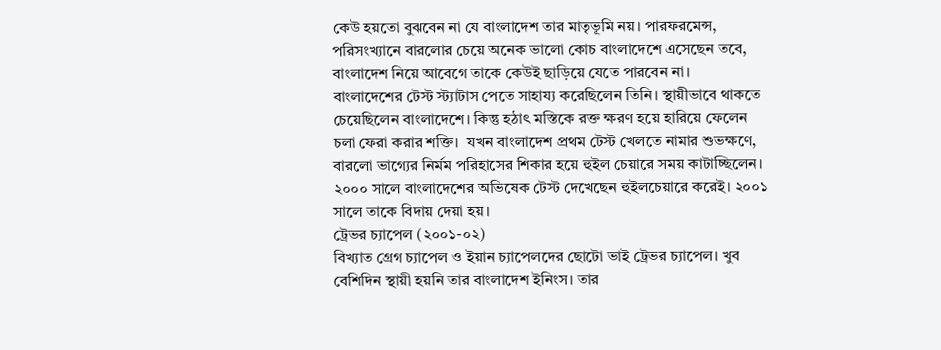কেউ হয়তো বুঝবেন না যে বাংলাদেশ তার মাতৃভূমি নয়। পারফরমেন্স, পরিসংখ্যানে বারলোর চেয়ে অনেক ভালো কোচ বাংলাদেশে এসেছেন তবে, বাংলাদেশ নিয়ে আবেগে তাকে কেউই ছাড়িয়ে যেতে পারবেন না।
বাংলাদেশের টেস্ট স্ট্যাটাস পেতে সাহায্য করেছিলেন তিনি। স্থায়ীভাবে থাকতে চেয়েছিলেন বাংলাদেশে। কিন্তু হঠাৎ মস্তিকে রক্ত ক্ষরণ হয়ে হারিয়ে ফেলেন চলা ফেরা করার শক্তি।  যখন বাংলাদেশ প্রথম টেস্ট খেলতে নামার শুভক্ষণে, বারলো ভাগ্যের নির্মম পরিহাসের শিকার হয়ে হুইল চেয়ারে সময় কাটাচ্ছিলেন। ২০০০ সালে বাংলাদেশের অভিষেক টেস্ট দেখেছেন হুইলচেয়ারে করেই। ২০০১ সালে তাকে বিদায় দেয়া হয়।
ট্রেভর চ্যাপেল (২০০১-০২)
বিখ্যাত গ্রেগ চ্যাপেল ও ইয়ান চ্যাপেলদের ছোটো ভাই ট্রেভর চ্যাপেল। খুব বেশিদিন স্থায়ী হয়নি তার বাংলাদেশ ইনিংস। তার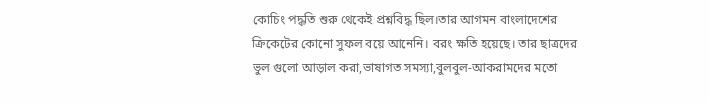কোচিং পদ্ধতি শুরু থেকেই প্রশ্নবিদ্ধ ছিল।তার আগমন বাংলাদেশের ক্রিকেটের কোনো সুফল বয়ে আনেনি। বরং ক্ষতি হয়েছে। তার ছাত্রদের ভুল গুলো আড়াল করা,ভাষাগত সমস্যা,বুলবুল-আকরামদের মতো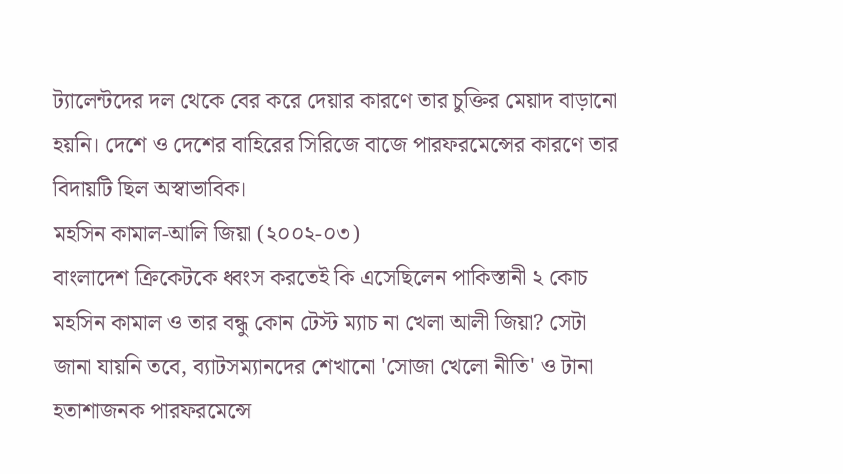ট্যালেন্টদের দল থেকে বের করে দেয়ার কারণে তার চুক্তির মেয়াদ বাড়ানো হয়নি। দেশে ও দেশের বাহিরের সিরিজে বাজে পারফরমেন্সের কারণে তার বিদায়টি ছিল অস্বাভাবিক।
মহসিন কামাল-আলি জিয়া (২০০২-০৩)
বাংলাদেশ ক্রিকেটকে ধ্বংস করতেই কি এসেছিলেন পাকিস্তানী ২ কোচ মহসিন কামাল ও তার বন্ধু কোন টেস্ট ম্যাচ না খেলা আলী জিয়া? সেটা জানা যায়নি তবে, ব্যাটসম্যানদের শেখানো 'সোজা খেলো নীতি' ও টানা হতাশাজনক পারফরমেন্সে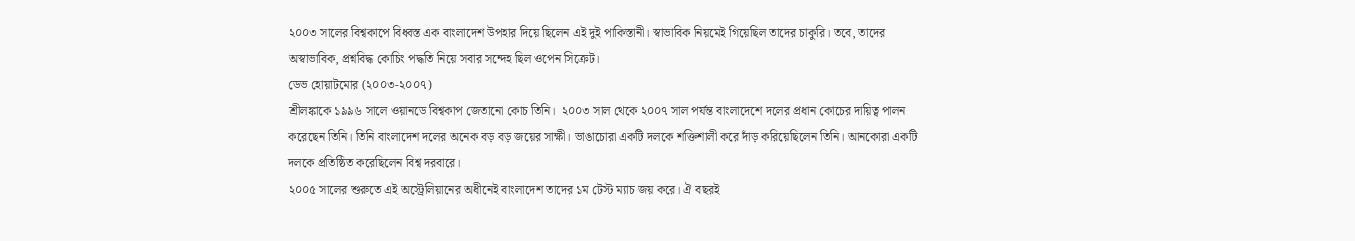২০০৩ সালের বিশ্বকাপে বিধ্বস্ত এক বাংলাদেশ উপহার দিয়ে ছিলেন এই দুই পাকিস্তানী। স্বাভাবিক নিয়মেই গিয়েছিল তাদের চাকুরি। তবে, তাদের অস্বাভাবিক, প্রশ্নবিদ্ধ কোচিং পদ্ধতি নিয়ে সবার সন্দেহ ছিল ওপেন সিক্রেট।
ডেভ হোয়াটমোর (২০০৩-২০০৭)
শ্রীলঙ্কাকে ১৯৯৬ সালে ওয়ানডে বিশ্বকাপ জেতানো কোচ তিনি।  ২০০৩ সাল থেকে ২০০৭ সাল পর্যন্ত বাংলাদেশে দলের প্রধান কোচের দায়িত্ব পালন করেছেন তিনি। তিনি বাংলাদেশ দলের অনেক বড় বড় জয়ের সাক্ষী। ভাঙাচোরা একটি দলকে শক্তিশালী করে দাঁড় করিয়েছিলেন তিনি। আনকোরা একটি দলকে প্রতিষ্ঠিত করেছিলেন বিশ্ব দরবারে।
২০০৫ সালের শুরুতে এই অস্ট্রেলিয়ানের অধীনেই বাংলাদেশ তাদের ১ম টেস্ট ম্যাচ জয় করে। ঐ বছরই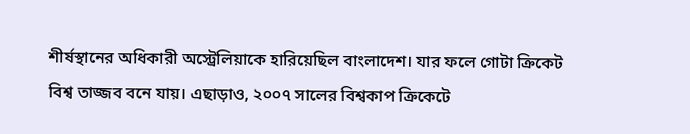শীর্ষস্থানের অধিকারী অস্ট্রেলিয়াকে হারিয়েছিল বাংলাদেশ। যার ফলে গোটা ক্রিকেট বিশ্ব তাজ্জব বনে যায়। এছাড়াও, ২০০৭ সালের বিশ্বকাপ ক্রিকেটে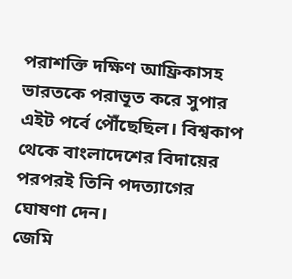পরাশক্তি দক্ষিণ আফ্রিকাসহ ভারতকে পরাভূত করে সুপার এইট পর্বে পৌঁছেছিল। বিশ্বকাপ থেকে বাংলাদেশের বিদায়ের পরপরই তিনি পদত্যাগের ঘোষণা দেন।
জেমি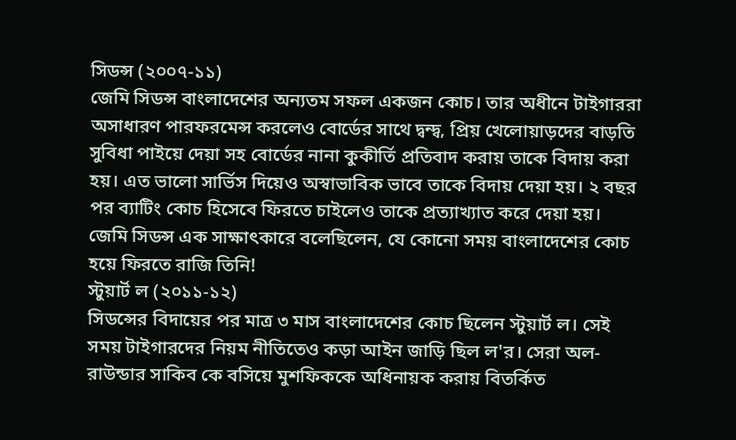সিডন্স (২০০৭-১১)
জেমি সিডন্স বাংলাদেশের অন্যতম সফল একজন কোচ। তার অধীনে টাইগাররা অসাধারণ পারফরমেন্স করলেও বোর্ডের সাথে দ্বন্দ্ব, প্রিয় খেলোয়াড়দের বাড়তি সুবিধা পাইয়ে দেয়া সহ বোর্ডের নানা কুকীর্তি প্রতিবাদ করায় তাকে বিদায় করা হয়। এত ভালো সার্ভিস দিয়েও অস্বাভাবিক ভাবে তাকে বিদায় দেয়া হয়। ২ বছর পর ব্যাটিং কোচ হিসেবে ফিরতে চাইলেও তাকে প্রত্যাখ্যাত করে দেয়া হয়। জেমি সিডন্স এক সাক্ষাৎকারে বলেছিলেন, যে কোনো সময় বাংলাদেশের কোচ হয়ে ফিরতে রাজি তিনি!
স্টুয়ার্ট ল (২০১১-১২)
সিডন্সের বিদায়ের পর মাত্র ৩ মাস বাংলাদেশের কোচ ছিলেন স্টুয়ার্ট ল। সেই সময় টাইগারদের নিয়ম নীতিতেও কড়া আইন জাড়ি ছিল ল'র। সেরা অল-রাউন্ডার সাকিব কে বসিয়ে মুশফিককে অধিনায়ক করায় বিতর্কিত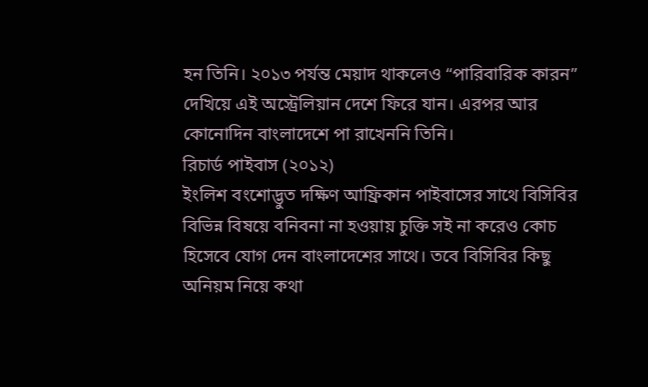হন তিনি। ২০১৩ পর্যন্ত মেয়াদ থাকলেও “পারিবারিক কারন” দেখিয়ে এই অস্ট্রেলিয়ান দেশে ফিরে যান। এরপর আর কোনোদিন বাংলাদেশে পা রাখেননি তিনি।
রিচার্ড পাইবাস (২০১২)
ইংলিশ বংশোদ্ভুত দক্ষিণ আফ্রিকান পাইবাসের সাথে বিসিবির বিভিন্ন বিষয়ে বনিবনা না হওয়ায় চুক্তি সই না করেও কোচ হিসেবে যোগ দেন বাংলাদেশের সাথে। তবে বিসিবির কিছু অনিয়ম নিয়ে কথা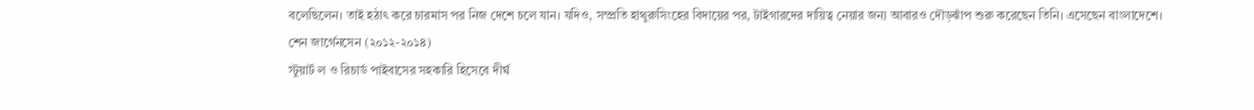বলেছিলেন। তাই হঠাৎ করে চারমাস পর নিজ দেশে চলে যান। যদিও, সম্প্রতি হাথুরুসিংহের বিদায়ের পর, টাইগারদের দায়িত্ব নেয়ার জন্য আবারও দৌড়ঝাঁপ শুরু করেছেন তিনি। এসেছেন বাংলাদেশে।
শেন জার্গেনসেন (২০১২-২০১৪)
স্টুয়ার্ট ল ও রিচার্ড পাইবাসের সহকারি হিসেবে দীর্ঘ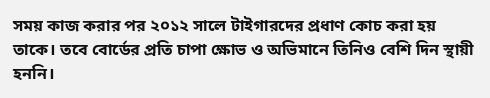সময় কাজ করার পর ২০১২ সালে টাইগারদের প্রধাণ কোচ করা হয় তাকে। তবে বোর্ডের প্রতি চাপা ক্ষোভ ও অভিমানে তিনিও বেশি দিন স্থায়ী হননি।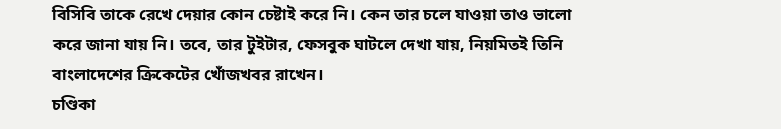বিসিবি তাকে রেখে দেয়ার কোন চেষ্টাই করে নি। কেন তার চলে যাওয়া তাও ভালো করে জানা যায় নি। তবে, তার টুইটার, ফেসবুক ঘাটলে দেখা যায়, নিয়মিতই তিনি বাংলাদেশের ক্রিকেটের খোঁজখবর রাখেন।
চণ্ডিকা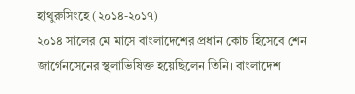হাথুরুসিংহে (২০১৪-২০১৭)
২০১৪ সালের মে মাসে বাংলাদেশের প্রধান কোচ হিসেবে শেন জার্গেনসেনের স্থলাভিষিক্ত হয়েছিলেন তিনি। বাংলাদেশ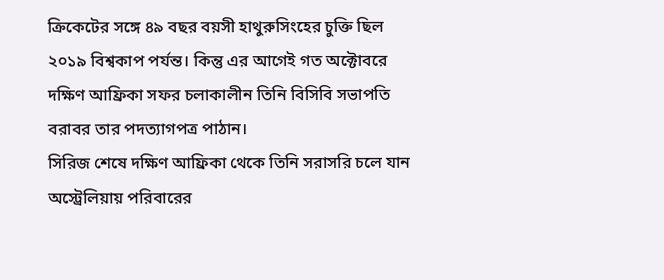ক্রিকেটের সঙ্গে ৪৯ বছর বয়সী হাথুরুসিংহের চুক্তি ছিল ২০১৯ বিশ্বকাপ পর্যন্ত। কিন্তু এর আগেই গত অক্টোবরে দক্ষিণ আফ্রিকা সফর চলাকালীন তিনি বিসিবি সভাপতি বরাবর তার পদত্যাগপত্র পাঠান।
সিরিজ শেষে দক্ষিণ আফ্রিকা থেকে তিনি সরাসরি চলে যান অস্ট্রেলিয়ায় পরিবারের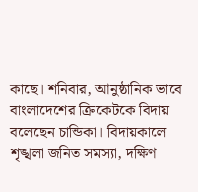কাছে। শনিবার, আনুষ্ঠানিক ভাবে বাংলাদেশের ক্রিকেটকে বিদায় বলেছেন চান্ডিকা। বিদায়কালে শৃঙ্খলা জনিত সমস্যা, দক্ষিণ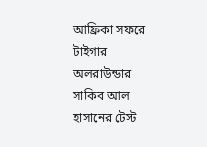আফ্রিকা সফরে টাইগার অলরাউন্ডার সাকিব আল হাসানের টেস্ট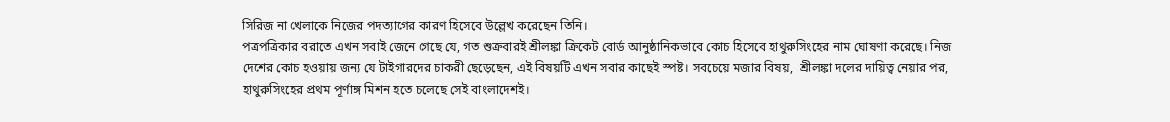সিরিজ না খেলাকে নিজের পদত্যাগের কারণ হিসেবে উল্লেখ করেছেন তিনি।
পত্রপত্রিকার বরাতে এখন সবাই জেনে গেছে যে, গত শুক্রবারই শ্রীলঙ্কা ক্রিকেট বোর্ড আনুষ্ঠানিকভাবে কোচ হিসেবে হাথুরুসিংহের নাম ঘোষণা করেছে। নিজ দেশের কোচ হওয়ায় জন্য যে টাইগারদের চাকরী ছেড়েছেন, এই বিষয়টি এখন সবার কাছেই স্পষ্ট। সবচেয়ে মজার বিষয়,  শ্রীলঙ্কা দলের দায়িত্ব নেয়ার পর, হাথুরুসিংহের প্রথম পূর্ণাঙ্গ মিশন হতে চলেছে সেই বাংলাদেশই।